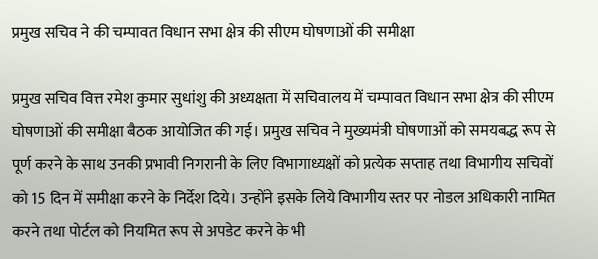प्रमुख सचिव ने की चम्पावत विधान सभा क्षेत्र की सीएम घोषणाओं की समीक्षा

प्रमुख सचिव वित्त रमेश कुमार सुधांशु की अध्यक्षता में सचिवालय में चम्पावत विधान सभा क्षेत्र की सीएम घोषणाओं की समीक्षा बैठक आयोजित की गई। प्रमुख सचिव ने मुख्यमंत्री घोषणाओं को समयबद्ध रूप से पूर्ण करने के साथ उनकी प्रभावी निगरानी के लिए विभागाध्यक्षों को प्रत्येक सप्ताह तथा विभागीय सचिवों को 15 दिन में समीक्षा करने के निर्देश दिये। उन्होंने इसके लिये विभागीय स्तर पर नोडल अधिकारी नामित करने तथा पोर्टल को नियमित रूप से अपडेट करने के भी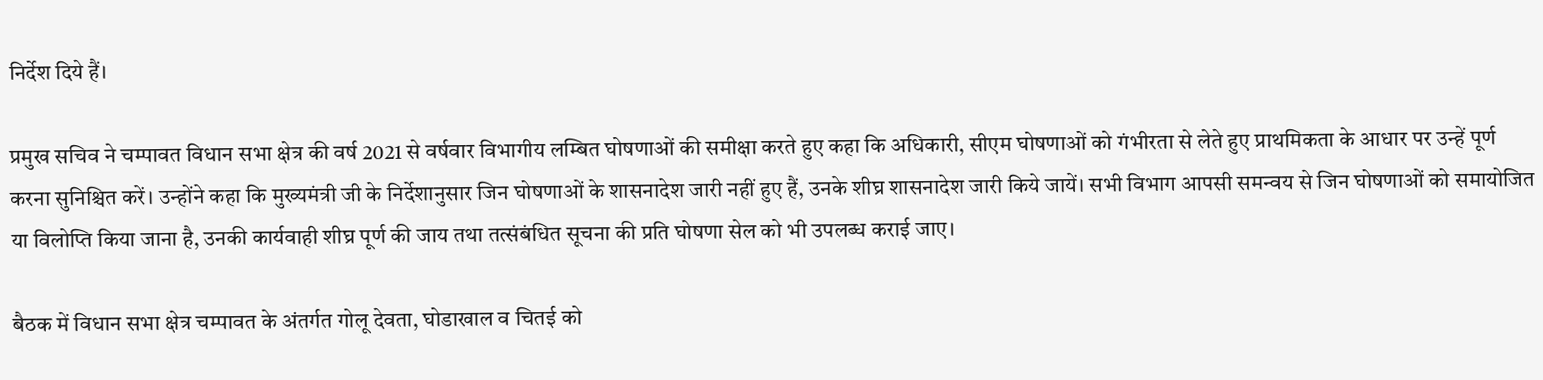निर्देश दिये हैं।

प्रमुख सचिव ने चम्पावत विधान सभा क्षेत्र की वर्ष 2021 से वर्षवार विभागीय लम्बित घोषणाओं की समीक्षा करते हुए कहा कि अधिकारी, सीएम घोषणाओं को गंभीरता से लेते हुए प्राथमिकता के आधार पर उन्हें पूर्ण करना सुनिश्चित करें। उन्होंने कहा कि मुख्यमंत्री जी के निर्देशानुसार जिन घोषणाओं के शासनादेश जारी नहीं हुए हैं, उनके शीघ्र शासनादेश जारी किये जायें। सभी विभाग आपसी समन्वय से जिन घोषणाओं को समायोजित या विलोप्ति किया जाना है, उनकी कार्यवाही शीघ्र पूर्ण की जाय तथा तत्संबंधित सूचना की प्रति घोषणा सेल को भी उपलब्ध कराई जाए।

बैठक में विधान सभा क्षेत्र चम्पावत के अंतर्गत गोलू देवता, घोडाखाल व चितई को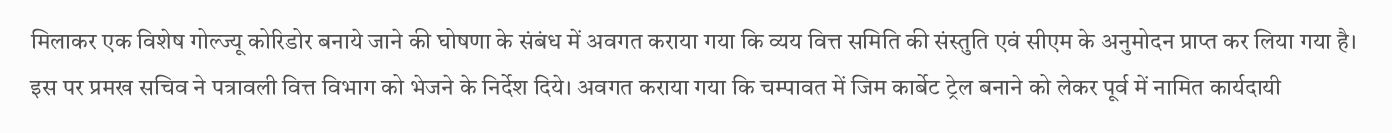मिलाकर एक विशेष गोल्ज्यू कोरिडोर बनाये जाने की घोषणा के संबंध में अवगत कराया गया कि व्यय वित्त समिति की संस्तुति एवं सीएम के अनुमोदन प्राप्त कर लिया गया है। इस पर प्रमख सचिव ने पत्रावली वित्त विभाग को भेजने के निर्देश दिये। अवगत कराया गया कि चम्पावत में जिम कार्बेट ट्रेल बनाने को लेकर पूर्व में नामित कार्यदायी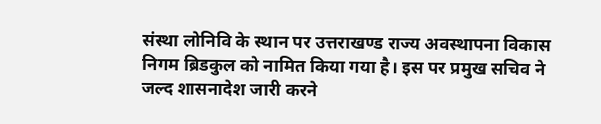संस्था लोनिवि के स्थान पर उत्तराखण्ड राज्य अवस्थापना विकास निगम ब्रिडकुल को नामित किया गया है। इस पर प्रमुख सचिव ने जल्द शासनादेश जारी करने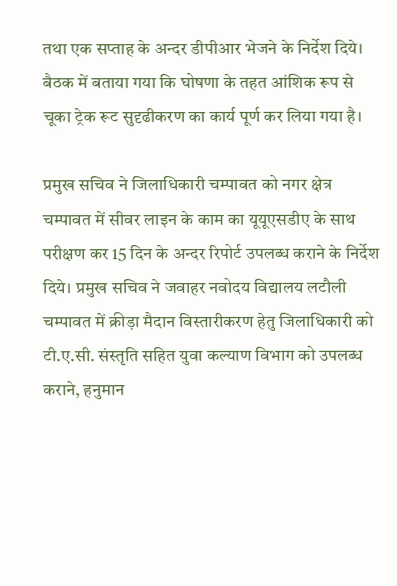तथा एक सप्ताह के अन्दर डीपीआर भेजने के निर्देश दिये। बैठक में बताया गया कि घोषणा के तहत आंशिक रूप से चूका ट्रेक रूट सुदृढीकरण का कार्य पूर्ण कर लिया गया है।

प्रमुख सचिव ने जिलाधिकारी चम्पावत को नगर क्षेत्र चम्पावत में सीवर लाइन के काम का यूयूएसडीए के साथ परीक्षण कर 15 दिन के अन्दर रिपोर्ट उपलब्ध कराने के निर्देश दिये। प्रमुख सचिव ने जवाहर नवोदय विद्यालय लटौली चम्पावत में क्रीड़ा मैदान विस्तारीकरण हेतु जिलाधिकारी को टी.ए.सी. संस्तृति सहित युवा कल्याण विभाग को उपलब्ध कराने, हनुमान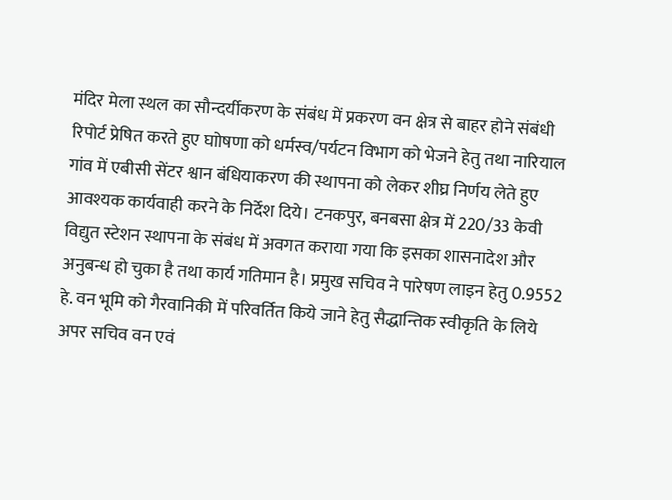मंदिर मेला स्थल का सौन्दर्यीकरण के संबंध में प्रकरण वन क्षेत्र से बाहर होने संबंधी रिपोर्ट प्रेषित करते हुए घाोषणा को धर्मस्व/पर्यटन विभाग को भेजने हेतु तथा नारियाल गांव में एबीसी सेंटर श्वान बंधियाकरण की स्थापना को लेकर शीघ्र निर्णय लेते हुए आवश्यक कार्यवाही करने के निर्देश दिये। टनकपुर, बनबसा क्षेत्र में 220/33 केवी विद्युत स्टेशन स्थापना के संबंध में अवगत कराया गया कि इसका शासनादेश और अनुबन्ध हो चुका है तथा कार्य गतिमान है। प्रमुख सचिव ने पारेषण लाइन हेतु 0.9552 हे. वन भूमि को गैरवानिकी में परिवर्तित किये जाने हेतु सैद्धान्तिक स्वीकृति के लिये अपर सचिव वन एवं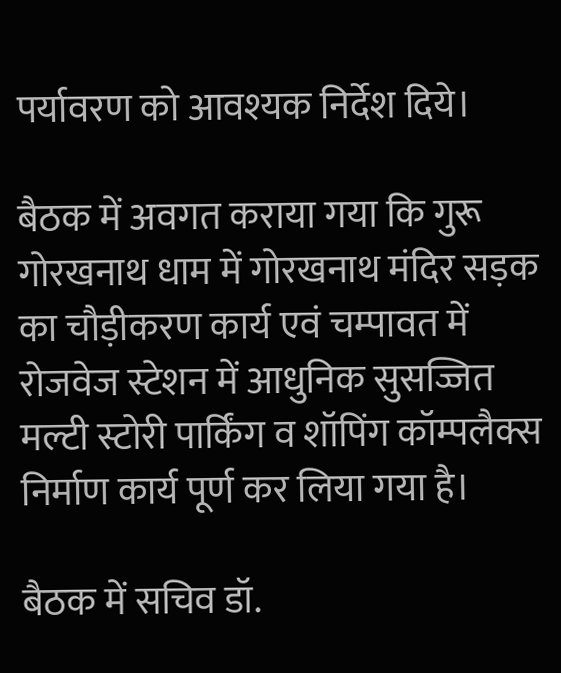पर्यावरण को आवश्यक निर्देश दिये।

बैठक में अवगत कराया गया कि गुरू गोरखनाथ धाम में गोरखनाथ मंदिर सड़क का चौड़ीकरण कार्य एवं चम्पावत में रोजवेज स्टेशन में आधुनिक सुसज्जित मल्टी स्टोरी पार्किंग व शॉपिंग कॉम्पलैक्स निर्माण कार्य पूर्ण कर लिया गया है।

बैठक में सचिव डॉ.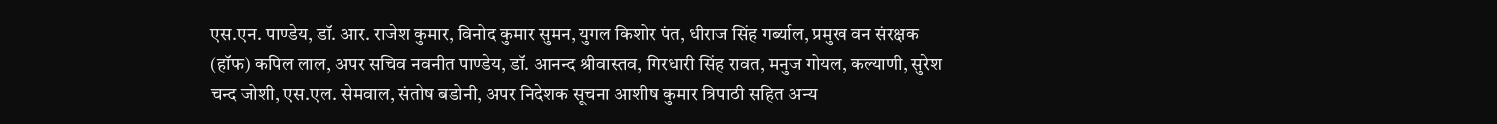एस.एन. पाण्डेय, डॉ. आर. राजेश कुमार, विनोद कुमार सुमन, युगल किशोर पंत, धीराज सिंह गर्ब्याल, प्रमुख वन संरक्षक (हॉफ) कपिल लाल, अपर सचिव नवनीत पाण्डेय, डॉ. आनन्द श्रीवास्तव, गिरधारी सिंह रावत, मनुज गोयल, कल्याणी, सुरेश चन्द जोशी, एस.एल. सेमवाल, संतोष बडोनी, अपर निदेशक सूचना आशीष कुमार त्रिपाठी सहित अन्य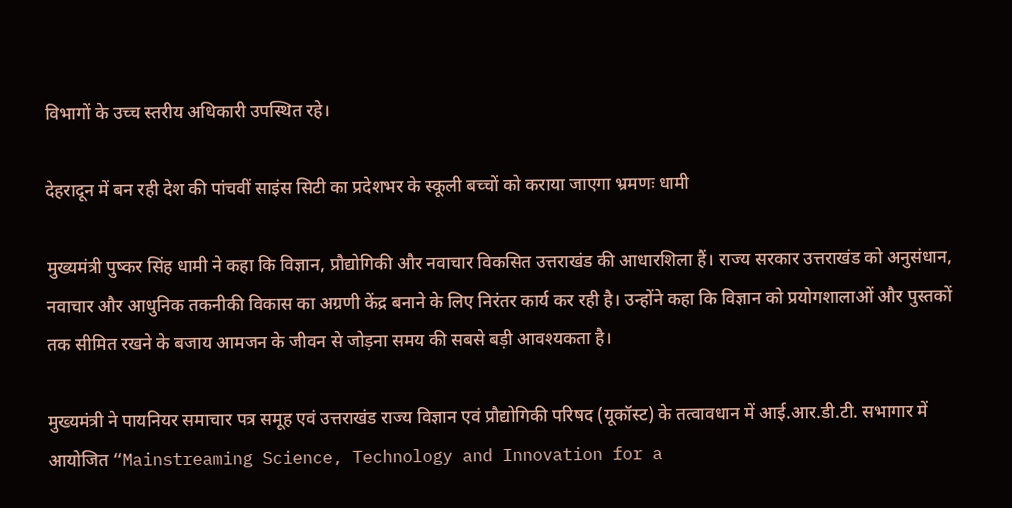विभागों के उच्च स्तरीय अधिकारी उपस्थित रहे।

देहरादून में बन रही देश की पांचवीं साइंस सिटी का प्रदेशभर के स्कूली बच्चों को कराया जाएगा भ्रमणः धामी

मुख्यमंत्री पुष्कर सिंह धामी ने कहा कि विज्ञान, प्रौद्योगिकी और नवाचार विकसित उत्तराखंड की आधारशिला हैं। राज्य सरकार उत्तराखंड को अनुसंधान, नवाचार और आधुनिक तकनीकी विकास का अग्रणी केंद्र बनाने के लिए निरंतर कार्य कर रही है। उन्होंने कहा कि विज्ञान को प्रयोगशालाओं और पुस्तकों तक सीमित रखने के बजाय आमजन के जीवन से जोड़ना समय की सबसे बड़ी आवश्यकता है।

मुख्यमंत्री ने पायनियर समाचार पत्र समूह एवं उत्तराखंड राज्य विज्ञान एवं प्रौद्योगिकी परिषद (यूकॉस्ट) के तत्वावधान में आई.आर.डी.टी. सभागार में आयोजित “Mainstreaming Science, Technology and Innovation for a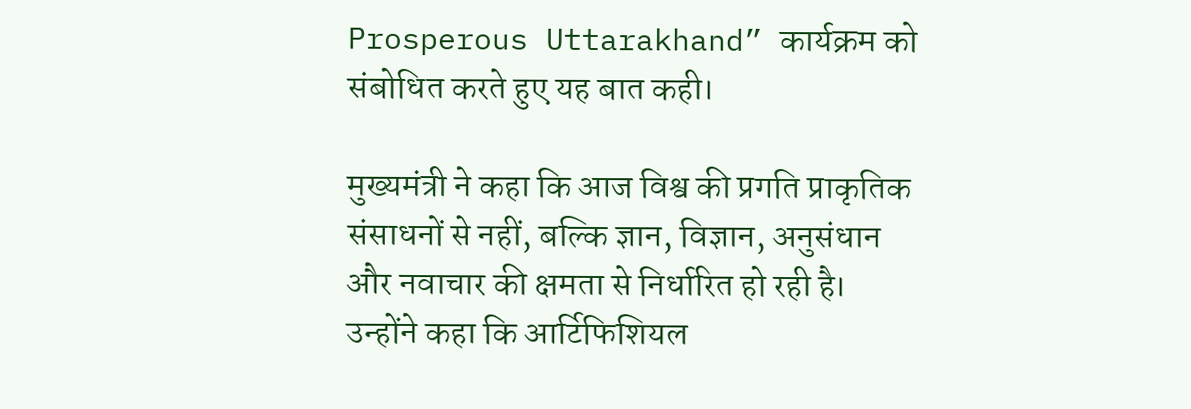Prosperous Uttarakhand” कार्यक्रम को संबोधित करते हुए यह बात कही।

मुख्यमंत्री ने कहा कि आज विश्व की प्रगति प्राकृतिक संसाधनों से नहीं, बल्कि ज्ञान, विज्ञान, अनुसंधान और नवाचार की क्षमता से निर्धारित हो रही है। उन्होंने कहा कि आर्टिफिशियल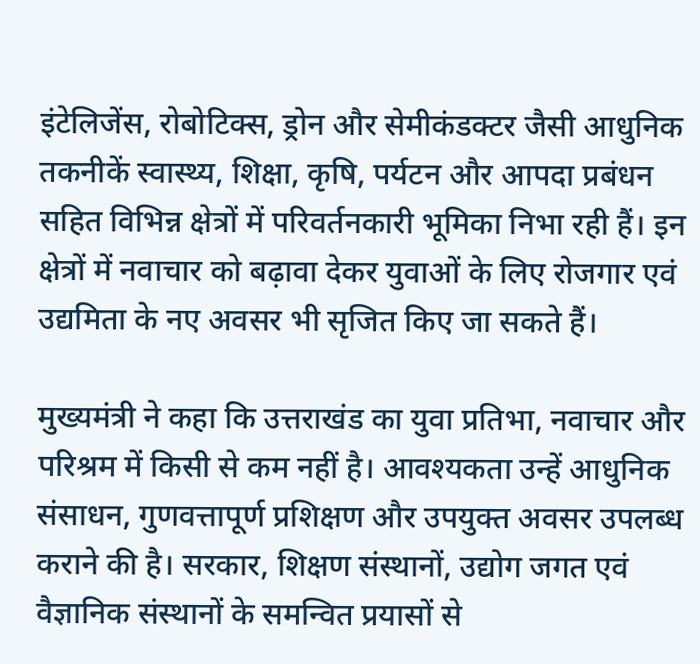इंटेलिजेंस, रोबोटिक्स, ड्रोन और सेमीकंडक्टर जैसी आधुनिक तकनीकें स्वास्थ्य, शिक्षा, कृषि, पर्यटन और आपदा प्रबंधन सहित विभिन्न क्षेत्रों में परिवर्तनकारी भूमिका निभा रही हैं। इन क्षेत्रों में नवाचार को बढ़ावा देकर युवाओं के लिए रोजगार एवं उद्यमिता के नए अवसर भी सृजित किए जा सकते हैं।

मुख्यमंत्री ने कहा कि उत्तराखंड का युवा प्रतिभा, नवाचार और परिश्रम में किसी से कम नहीं है। आवश्यकता उन्हें आधुनिक संसाधन, गुणवत्तापूर्ण प्रशिक्षण और उपयुक्त अवसर उपलब्ध कराने की है। सरकार, शिक्षण संस्थानों, उद्योग जगत एवं वैज्ञानिक संस्थानों के समन्वित प्रयासों से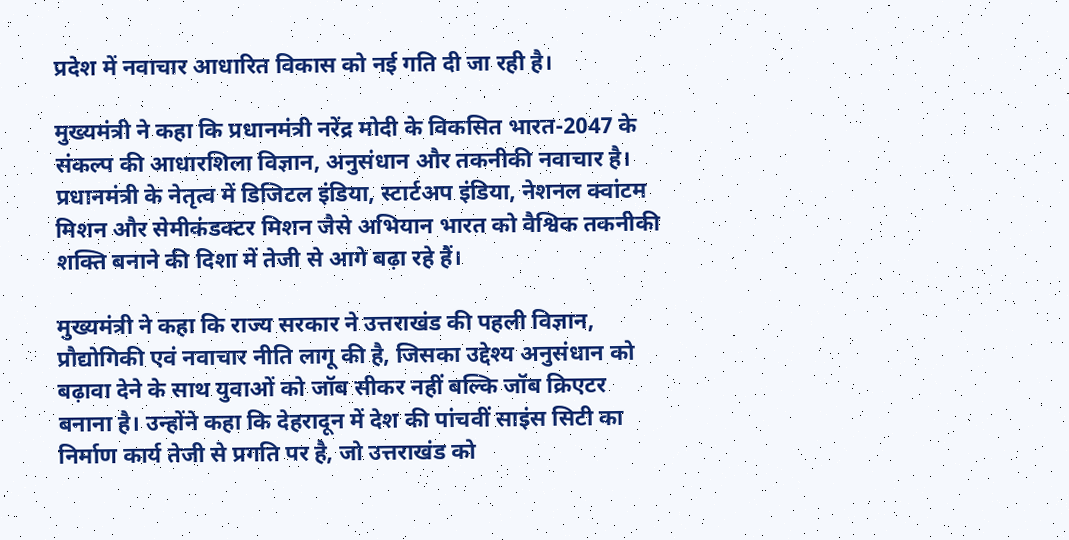प्रदेश में नवाचार आधारित विकास को नई गति दी जा रही है।

मुख्यमंत्री ने कहा कि प्रधानमंत्री नरेंद्र मोदी के विकसित भारत-2047 के संकल्प की आधारशिला विज्ञान, अनुसंधान और तकनीकी नवाचार है। प्रधानमंत्री के नेतृत्व में डिजिटल इंडिया, स्टार्टअप इंडिया, नेशनल क्वांटम मिशन और सेमीकंडक्टर मिशन जैसे अभियान भारत को वैश्विक तकनीकी शक्ति बनाने की दिशा में तेजी से आगे बढ़ा रहे हैं।

मुख्यमंत्री ने कहा कि राज्य सरकार ने उत्तराखंड की पहली विज्ञान, प्रौद्योगिकी एवं नवाचार नीति लागू की है, जिसका उद्देश्य अनुसंधान को बढ़ावा देने के साथ युवाओं को जॉब सीकर नहीं बल्कि जॉब क्रिएटर बनाना है। उन्होंने कहा कि देहरादून में देश की पांचवीं साइंस सिटी का निर्माण कार्य तेजी से प्रगति पर है, जो उत्तराखंड को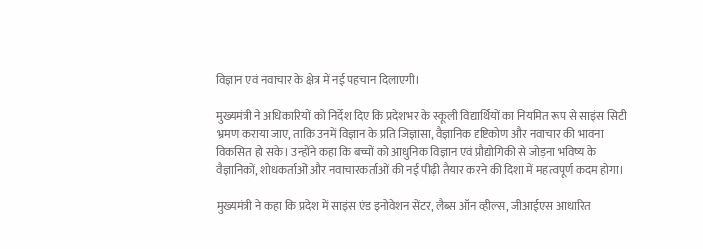विज्ञान एवं नवाचार के क्षेत्र में नई पहचान दिलाएगी।

मुख्यमंत्री ने अधिकारियों को निर्देश दिए कि प्रदेशभर के स्कूली विद्यार्थियों का नियमित रूप से साइंस सिटी भ्रमण कराया जाए, ताकि उनमें विज्ञान के प्रति जिज्ञासा, वैज्ञानिक दृष्टिकोण और नवाचार की भावना विकसित हो सके। उन्होंने कहा कि बच्चों को आधुनिक विज्ञान एवं प्रौद्योगिकी से जोड़ना भविष्य के वैज्ञानिकों, शोधकर्ताओं और नवाचारकर्ताओं की नई पीढ़ी तैयार करने की दिशा में महत्वपूर्ण कदम होगा।

मुख्यमंत्री ने कहा कि प्रदेश में साइंस एंड इनोवेशन सेंटर, लैब्स ऑन व्हील्स, जीआईएस आधारित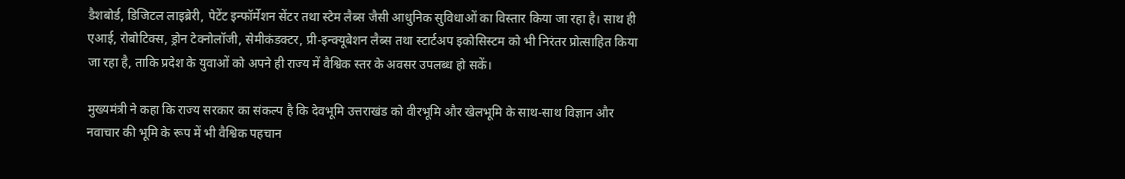डैशबोर्ड, डिजिटल लाइब्रेरी, पेटेंट इन्फॉर्मेशन सेंटर तथा स्टेम लैब्स जैसी आधुनिक सुविधाओं का विस्तार किया जा रहा है। साथ ही एआई, रोबोटिक्स, ड्रोन टेक्नोलॉजी, सेमीकंडक्टर, प्री-इन्क्यूबेशन लैब्स तथा स्टार्टअप इकोसिस्टम को भी निरंतर प्रोत्साहित किया जा रहा है, ताकि प्रदेश के युवाओं को अपने ही राज्य में वैश्विक स्तर के अवसर उपलब्ध हो सकें।

मुख्यमंत्री ने कहा कि राज्य सरकार का संकल्प है कि देवभूमि उत्तराखंड को वीरभूमि और खेलभूमि के साथ-साथ विज्ञान और नवाचार की भूमि के रूप में भी वैश्विक पहचान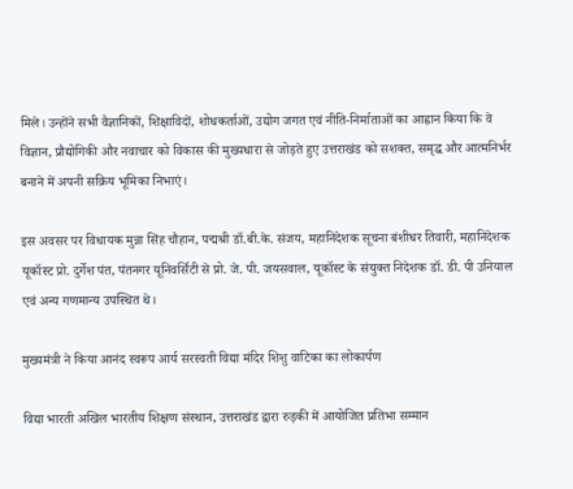मिले। उन्होंने सभी वैज्ञानिकों, शिक्षाविदों, शोधकर्ताओं, उद्योग जगत एवं नीति-निर्माताओं का आह्वान किया कि वे विज्ञान, प्रौद्योगिकी और नवाचार को विकास की मुख्यधारा से जोड़ते हुए उत्तराखंड को सशक्त, समृद्ध और आत्मनिर्भर बनाने में अपनी सक्रिय भूमिका निभाएं।

इस अवसर पर विधायक मुन्ना सिंह चौहान, पद्मश्री डॉ.बी.के. संजय, महानिदेशक सूचना बंशीधर तिवारी, महानिदेशक यूकॉस्ट प्रो. दुर्गेश पंत, पंतनगर यूनिवर्सिटी से प्रो. जे. पी. जयसवाल, यूकॉस्ट के संयुक्त निदेशक डॉ. डी. पी उनियाल एवं अन्य गणमान्य उपस्थित थे।

मुख्यमंत्री ने किया आनंद स्वरूप आर्य सरस्वती विद्या मंदिर शिशु वाटिका का लोकार्पण

विद्या भारती अखिल भारतीय शिक्षण संस्थान, उत्तराखंड द्वारा रुड़की में आयोजित प्रतिभा सम्मान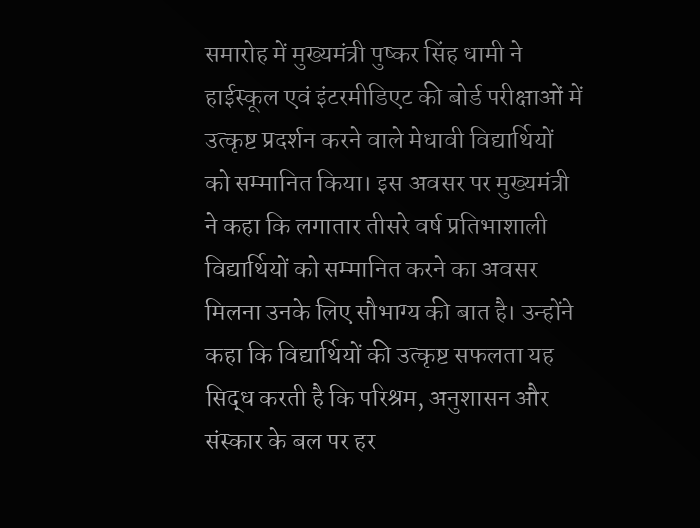समारोह में मुख्यमंत्री पुष्कर सिंह धामी ने हाईस्कूल एवं इंटरमीडिएट की बोर्ड परीक्षाओं में उत्कृष्ट प्रदर्शन करने वाले मेधावी विद्यार्थियों को सम्मानित किया। इस अवसर पर मुख्यमंत्री ने कहा कि लगातार तीसरे वर्ष प्रतिभाशाली विद्यार्थियों को सम्मानित करने का अवसर मिलना उनके लिए सौभाग्य की बात है। उन्होंने कहा कि विद्यार्थियों की उत्कृष्ट सफलता यह सिद्ध करती है कि परिश्रम, अनुशासन और संस्कार के बल पर हर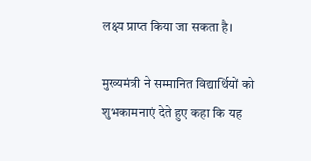लक्ष्य प्राप्त किया जा सकता है।

मुख्यमंत्री ने सम्मानित विद्यार्थियों को शुभकामनाएं देते हुए कहा कि यह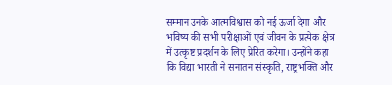सम्मान उनके आत्मविश्वास को नई ऊर्जा देगा और भविष्य की सभी परीक्षाओं एवं जीवन के प्रत्येक क्षेत्र में उत्कृष्ट प्रदर्शन के लिए प्रेरित करेगा। उन्होंने कहा कि विद्या भारती ने सनातन संस्कृति, राष्ट्रभक्ति और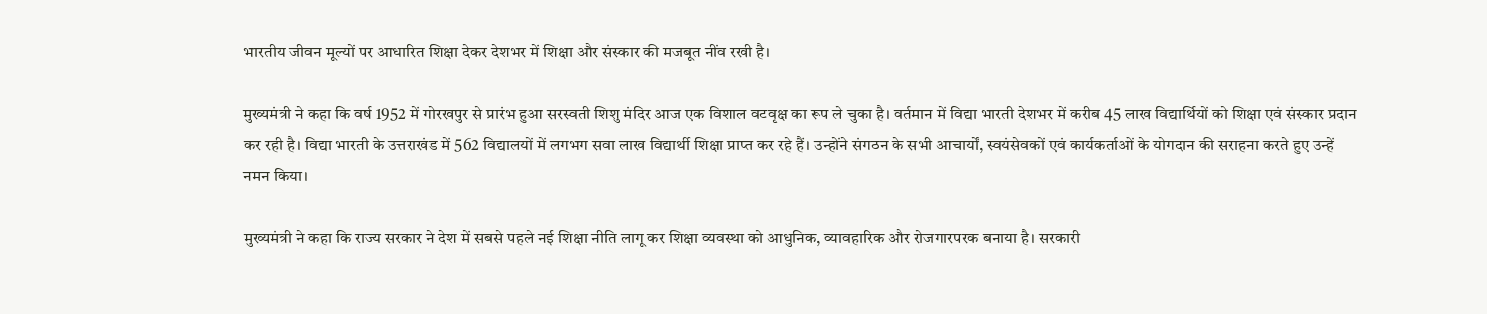भारतीय जीवन मूल्यों पर आधारित शिक्षा देकर देशभर में शिक्षा और संस्कार की मजबूत नींव रखी है।

मुख्यमंत्री ने कहा कि वर्ष 1952 में गोरखपुर से प्रारंभ हुआ सरस्वती शिशु मंदिर आज एक विशाल वटवृक्ष का रूप ले चुका है। वर्तमान में विद्या भारती देशभर में करीब 45 लाख विद्यार्थियों को शिक्षा एवं संस्कार प्रदान कर रही है। विद्या भारती के उत्तराखंड में 562 विद्यालयों में लगभग सवा लाख विद्यार्थी शिक्षा प्राप्त कर रहे हैं। उन्होंने संगठन के सभी आचार्यों, स्वयंसेवकों एवं कार्यकर्ताओं के योगदान की सराहना करते हुए उन्हें नमन किया।

मुख्यमंत्री ने कहा कि राज्य सरकार ने देश में सबसे पहले नई शिक्षा नीति लागू कर शिक्षा व्यवस्था को आधुनिक, व्यावहारिक और रोजगारपरक बनाया है। सरकारी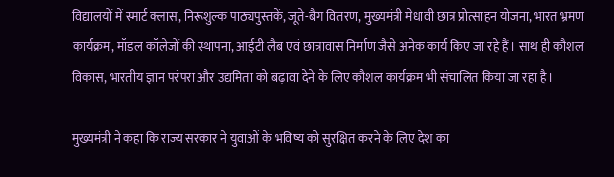विद्यालयों में स्मार्ट क्लास, निरूशुल्क पाठ्यपुस्तकें, जूते-बैग वितरण, मुख्यमंत्री मेधावी छात्र प्रोत्साहन योजना, भारत भ्रमण कार्यक्रम, मॉडल कॉलेजों की स्थापना, आईटी लैब एवं छात्रावास निर्माण जैसे अनेक कार्य किए जा रहे हैं। साथ ही कौशल विकास, भारतीय ज्ञान परंपरा और उद्यमिता को बढ़ावा देने के लिए कौशल कार्यक्रम भी संचालित किया जा रहा है।

मुख्यमंत्री ने कहा कि राज्य सरकार ने युवाओं के भविष्य को सुरक्षित करने के लिए देश का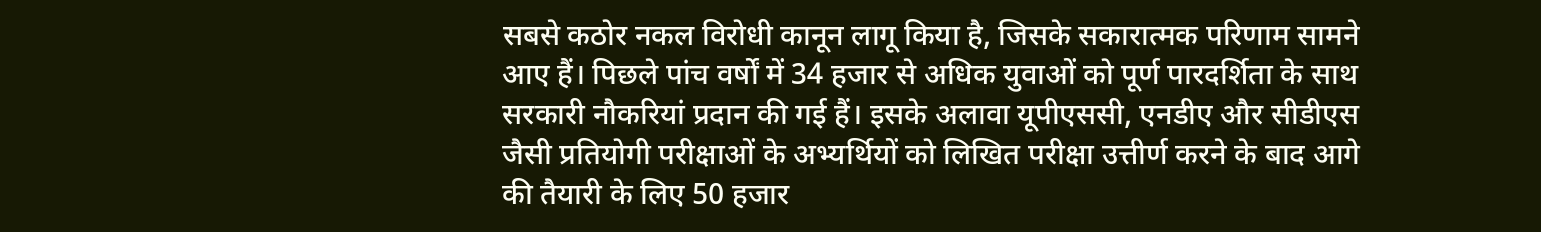सबसे कठोर नकल विरोधी कानून लागू किया है, जिसके सकारात्मक परिणाम सामने आए हैं। पिछले पांच वर्षों में 34 हजार से अधिक युवाओं को पूर्ण पारदर्शिता के साथ सरकारी नौकरियां प्रदान की गई हैं। इसके अलावा यूपीएससी, एनडीए और सीडीएस जैसी प्रतियोगी परीक्षाओं के अभ्यर्थियों को लिखित परीक्षा उत्तीर्ण करने के बाद आगे की तैयारी के लिए 50 हजार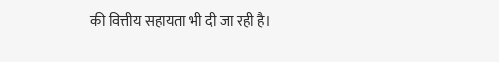की वित्तीय सहायता भी दी जा रही है।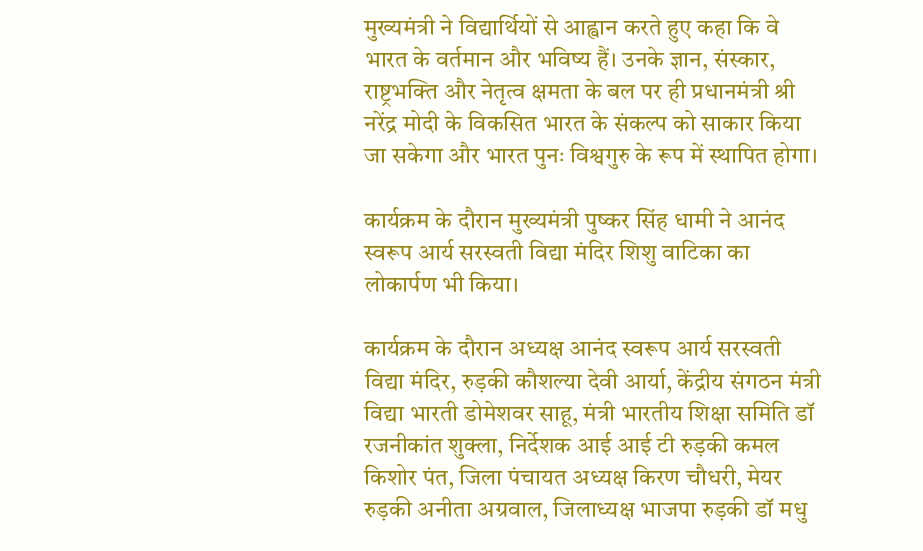मुख्यमंत्री ने विद्यार्थियों से आह्वान करते हुए कहा कि वे भारत के वर्तमान और भविष्य हैं। उनके ज्ञान, संस्कार, राष्ट्रभक्ति और नेतृत्व क्षमता के बल पर ही प्रधानमंत्री श्री नरेंद्र मोदी के विकसित भारत के संकल्प को साकार किया जा सकेगा और भारत पुनः विश्वगुरु के रूप में स्थापित होगा।

कार्यक्रम के दौरान मुख्यमंत्री पुष्कर सिंह धामी ने आनंद स्वरूप आर्य सरस्वती विद्या मंदिर शिशु वाटिका का लोकार्पण भी किया।

कार्यक्रम के दौरान अध्यक्ष आनंद स्वरूप आर्य सरस्वती विद्या मंदिर, रुड़की कौशल्या देवी आर्या, केंद्रीय संगठन मंत्री विद्या भारती डोमेशवर साहू, मंत्री भारतीय शिक्षा समिति डॉ रजनीकांत शुक्ला, निर्देशक आई आई टी रुड़की कमल किशोर पंत, जिला पंचायत अध्यक्ष किरण चौधरी, मेयर रुड़की अनीता अग्रवाल, जिलाध्यक्ष भाजपा रुड़की डॉ मधु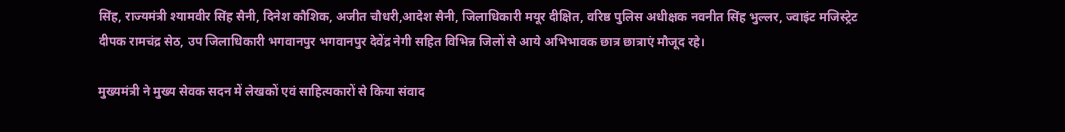सिंह, राज्यमंत्री श्यामवीर सिंह सैनी, दिनेश कौशिक, अजीत चौधरी,आदेश सैनी, जिलाधिकारी मयूर दीक्षित, वरिष्ठ पुलिस अधीक्षक नवनीत सिंह भुल्लर, ज्वाइंट मजिस्ट्रेट दीपक रामचंद्र सेठ, उप जिलाधिकारी भगवानपुर भगवानपुर देवेंद्र नेगी सहित विभिन्न जिलों से आये अभिभावक छात्र छात्राएं मौजूद रहे।

मुख्यमंत्री ने मुख्य सेवक सदन में लेखकों एवं साहित्यकारों से किया संवाद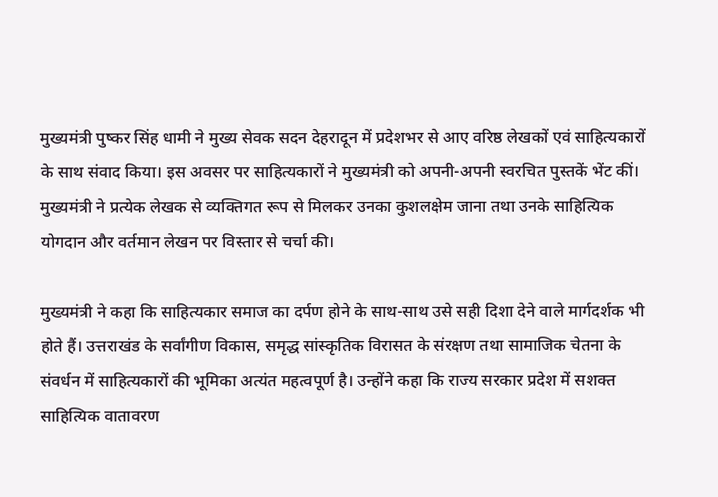मुख्यमंत्री पुष्कर सिंह धामी ने मुख्य सेवक सदन देहरादून में प्रदेशभर से आए वरिष्ठ लेखकों एवं साहित्यकारों के साथ संवाद किया। इस अवसर पर साहित्यकारों ने मुख्यमंत्री को अपनी-अपनी स्वरचित पुस्तकें भेंट कीं। मुख्यमंत्री ने प्रत्येक लेखक से व्यक्तिगत रूप से मिलकर उनका कुशलक्षेम जाना तथा उनके साहित्यिक योगदान और वर्तमान लेखन पर विस्तार से चर्चा की।

मुख्यमंत्री ने कहा कि साहित्यकार समाज का दर्पण होने के साथ-साथ उसे सही दिशा देने वाले मार्गदर्शक भी होते हैं। उत्तराखंड के सर्वांगीण विकास, समृद्ध सांस्कृतिक विरासत के संरक्षण तथा सामाजिक चेतना के संवर्धन में साहित्यकारों की भूमिका अत्यंत महत्वपूर्ण है। उन्होंने कहा कि राज्य सरकार प्रदेश में सशक्त साहित्यिक वातावरण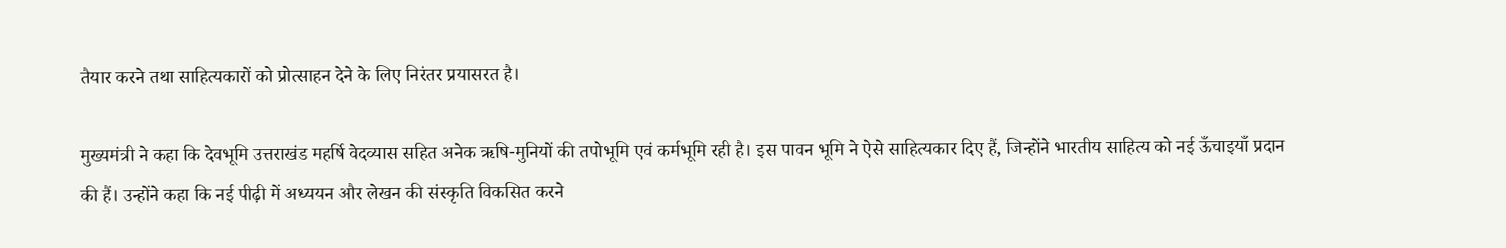तैयार करने तथा साहित्यकारों को प्रोत्साहन देने के लिए निरंतर प्रयासरत है।

मुख्यमंत्री ने कहा कि देवभूमि उत्तराखंड महर्षि वेदव्यास सहित अनेक ऋषि-मुनियों की तपोभूमि एवं कर्मभूमि रही है। इस पावन भूमि ने ऐसे साहित्यकार दिए हैं, जिन्होंने भारतीय साहित्य को नई ऊँचाइयाँ प्रदान की हैं। उन्होंने कहा कि नई पीढ़ी में अध्ययन और लेखन की संस्कृति विकसित करने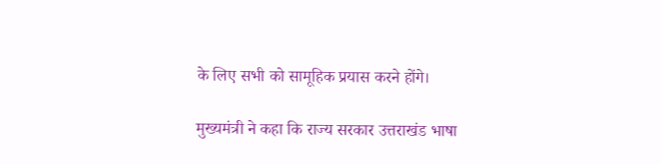के लिए सभी को सामूहिक प्रयास करने होंगे।

मुख्यमंत्री ने कहा कि राज्य सरकार उत्तराखंड भाषा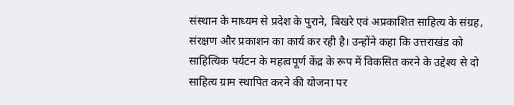संस्थान के माध्यम से प्रदेश के पुराने, बिखरे एवं अप्रकाशित साहित्य के संग्रह, संरक्षण और प्रकाशन का कार्य कर रही है। उन्होंने कहा कि उत्तराखंड को साहित्यिक पर्यटन के महत्वपूर्ण केंद्र के रूप में विकसित करने के उद्देश्य से दो साहित्य ग्राम स्थापित करने की योजना पर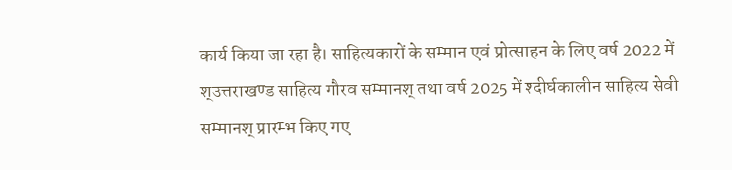कार्य किया जा रहा है। साहित्यकारों के सम्मान एवं प्रोत्साहन के लिए वर्ष 2022 में श्उत्तराखण्ड साहित्य गौरव सम्मानश् तथा वर्ष 2025 में श्दीर्घकालीन साहित्य सेवी सम्मानश् प्रारम्भ किए गए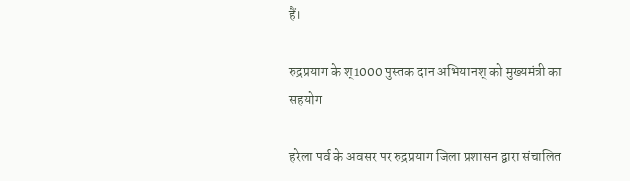हैं।

रुद्रप्रयाग के श्1000 पुस्तक दान अभियानश् को मुख्यमंत्री का सहयोग

हरेला पर्व के अवसर पर रुद्रप्रयाग जिला प्रशासन द्वारा संचालित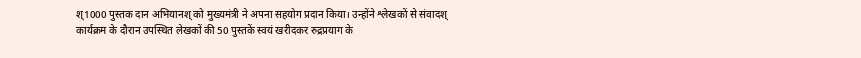श्1000 पुस्तक दान अभियानश् को मुख्यमंत्री ने अपना सहयोग प्रदान किया। उन्होंने श्लेखकों से संवादश् कार्यक्रम के दौरान उपस्थित लेखकों की 50 पुस्तकें स्वयं खरीदकर रुद्रप्रयाग के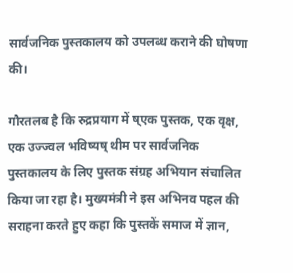सार्वजनिक पुस्तकालय को उपलब्ध कराने की घोषणा की।

गौरतलब है कि रुद्रप्रयाग में ष्एक पुस्तक, एक वृक्ष, एक उज्ज्वल भविष्यष् थीम पर सार्वजनिक पुस्तकालय के लिए पुस्तक संग्रह अभियान संचालित किया जा रहा है। मुख्यमंत्री ने इस अभिनव पहल की सराहना करते हुए कहा कि पुस्तकें समाज में ज्ञान,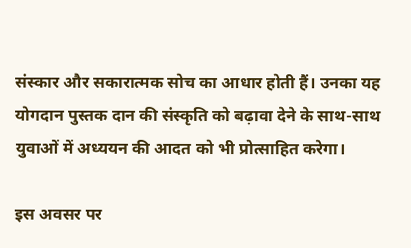संस्कार और सकारात्मक सोच का आधार होती हैं। उनका यह योगदान पुस्तक दान की संस्कृति को बढ़ावा देने के साथ-साथ युवाओं में अध्ययन की आदत को भी प्रोत्साहित करेगा।

इस अवसर पर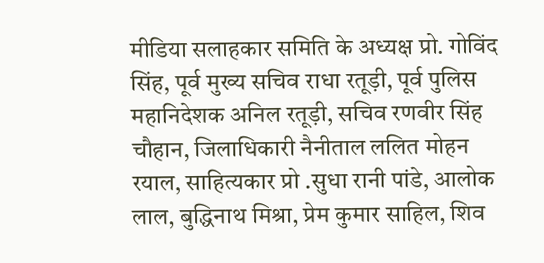मीडिया सलाहकार समिति के अध्यक्ष प्रो. गोविंद सिंह, पूर्व मुख्य सचिव राधा रतूड़ी, पूर्व पुलिस महानिदेशक अनिल रतूड़ी, सचिव रणवीर सिंह चौहान, जिलाधिकारी नैनीताल ललित मोहन रयाल, साहित्यकार प्रो .सुधा रानी पांडे, आलोक लाल, बुद्धिनाथ मिश्रा, प्रेम कुमार साहिल, शिव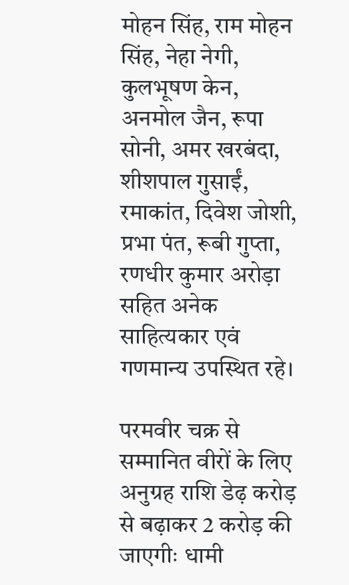मोहन सिंह, राम मोहन सिंह, नेहा नेगी, कुलभूषण केन, अनमोल जैन, रूपा सोनी, अमर खरबंदा, शीशपाल गुसाईं, रमाकांत, दिवेश जोशी, प्रभा पंत, रूबी गुप्ता, रणधीर कुमार अरोड़ा सहित अनेक साहित्यकार एवं गणमान्य उपस्थित रहे।

परमवीर चक्र से सम्मानित वीरों के लिए अनुग्रह राशि डेढ़ करोड़ से बढ़ाकर 2 करोड़ की जाएगीः धामी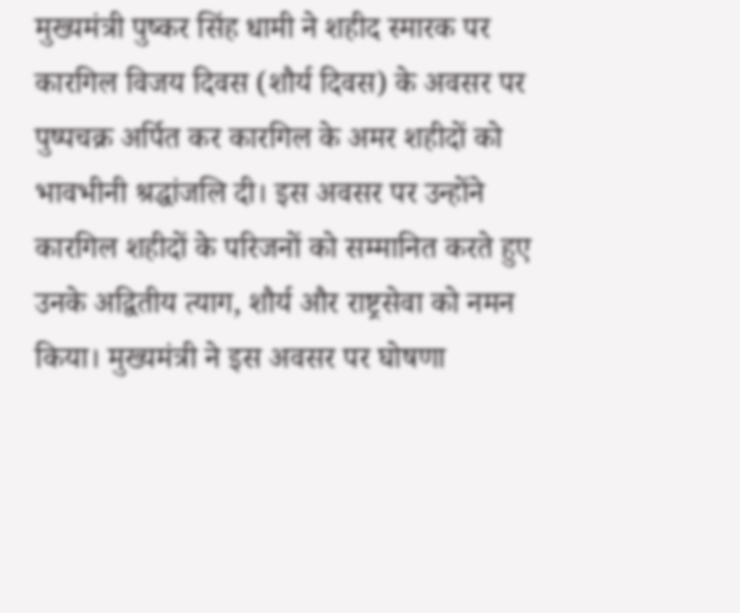मुख्यमंत्री पुष्कर सिंह धामी ने शहीद स्मारक पर कारगिल विजय दिवस (शौर्य दिवस) के अवसर पर पुष्पचक्र अर्पित कर कारगिल के अमर शहीदों को भावभीनी श्रद्धांजलि दी। इस अवसर पर उन्होंने कारगिल शहीदों के परिजनों को सम्मानित करते हुए उनके अद्वितीय त्याग, शौर्य और राष्ट्रसेवा को नमन किया। मुख्यमंत्री ने इस अवसर पर घोषणा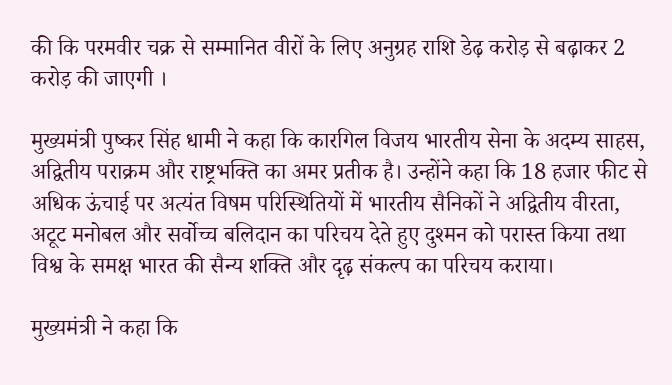की कि परमवीर चक्र से सम्मानित वीरों के लिए अनुग्रह राशि डेढ़ करोड़ से बढ़ाकर 2 करोड़ की जाएगी ।

मुख्यमंत्री पुष्कर सिंह धामी ने कहा कि कारगिल विजय भारतीय सेना के अदम्य साहस, अद्वितीय पराक्रम और राष्ट्रभक्ति का अमर प्रतीक है। उन्होंने कहा कि 18 हजार फीट से अधिक ऊंचाई पर अत्यंत विषम परिस्थितियों में भारतीय सैनिकों ने अद्वितीय वीरता, अटूट मनोबल और सर्वोच्च बलिदान का परिचय देते हुए दुश्मन को परास्त किया तथा विश्व के समक्ष भारत की सैन्य शक्ति और दृढ़ संकल्प का परिचय कराया।

मुख्यमंत्री ने कहा कि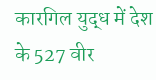कारगिल युद्ध में देश के 527 वीर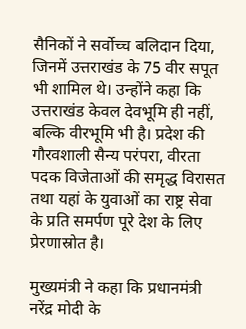सैनिकों ने सर्वोच्च बलिदान दिया, जिनमें उत्तराखंड के 75 वीर सपूत भी शामिल थे। उन्होंने कहा कि उत्तराखंड केवल देवभूमि ही नहीं, बल्कि वीरभूमि भी है। प्रदेश की गौरवशाली सैन्य परंपरा, वीरता पदक विजेताओं की समृद्ध विरासत तथा यहां के युवाओं का राष्ट्र सेवा के प्रति समर्पण पूरे देश के लिए प्रेरणास्रोत है।

मुख्यमंत्री ने कहा कि प्रधानमंत्री नरेंद्र मोदी के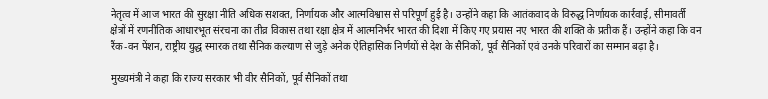नेतृत्व में आज भारत की सुरक्षा नीति अधिक सशक्त, निर्णायक और आत्मविश्वास से परिपूर्ण हुई है। उन्होंने कहा कि आतंकवाद के विरुद्ध निर्णायक कार्रवाई, सीमावर्ती क्षेत्रों में रणनीतिक आधारभूत संरचना का तीव्र विकास तथा रक्षा क्षेत्र में आत्मनिर्भर भारत की दिशा में किए गए प्रयास नए भारत की शक्ति के प्रतीक हैं। उन्होंने कहा कि वन रैंक-वन पेंशन, राष्ट्रीय युद्ध स्मारक तथा सैनिक कल्याण से जुड़े अनेक ऐतिहासिक निर्णयों से देश के सैनिकों, पूर्व सैनिकों एवं उनके परिवारों का सम्मान बढ़ा है।

मुख्यमंत्री ने कहा कि राज्य सरकार भी वीर सैनिकों, पूर्व सैनिकों तथा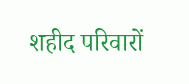शहीद परिवारों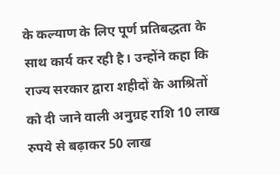के कल्याण के लिए पूर्ण प्रतिबद्धता के साथ कार्य कर रही है। उन्होंने कहा कि राज्य सरकार द्वारा शहीदों के आश्रितों को दी जाने वाली अनुग्रह राशि 10 लाख रुपये से बढ़ाकर 50 लाख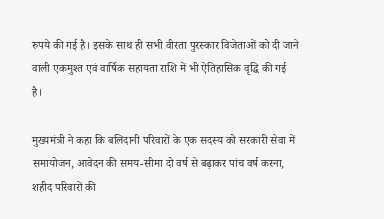रुपये की गई है। इसके साथ ही सभी वीरता पुरस्कार विजेताओं को दी जाने वाली एकमुश्त एवं वार्षिक सहायता राशि में भी ऐतिहासिक वृद्धि की गई है।

मुख्यमंत्री ने कहा कि बलिदानी परिवारों के एक सदस्य को सरकारी सेवा में समायोजन, आवेदन की समय-सीमा दो वर्ष से बढ़ाकर पांच वर्ष करना, शहीद परिवारों की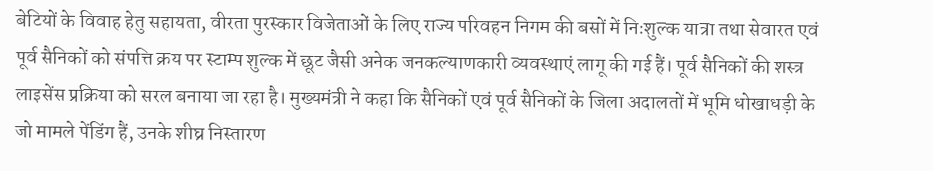बेटियों के विवाह हेतु सहायता, वीरता पुरस्कार विजेताओं के लिए राज्य परिवहन निगम की बसों में निःशुल्क यात्रा तथा सेवारत एवं पूर्व सैनिकों को संपत्ति क्रय पर स्टाम्प शुल्क में छूट जैसी अनेक जनकल्याणकारी व्यवस्थाएं लागू की गई हैं। पूर्व सैनिकों की शस्त्र लाइसेंस प्रक्रिया को सरल बनाया जा रहा है। मुख्यमंत्री ने कहा कि सैनिकों एवं पूर्व सैनिकों के जिला अदालतों में भूमि धोखाधड़ी के जो मामले पेंडिंग हैं, उनके शीघ्र निस्तारण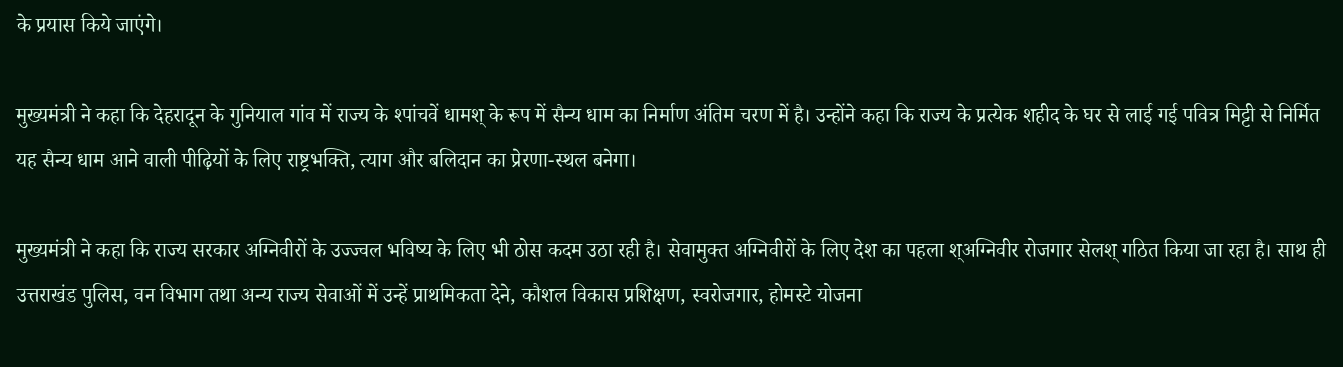के प्रयास किये जाएंगे।

मुख्यमंत्री ने कहा कि देहरादून के गुनियाल गांव में राज्य के श्पांचवें धामश् के रूप में सैन्य धाम का निर्माण अंतिम चरण में है। उन्होंने कहा कि राज्य के प्रत्येक शहीद के घर से लाई गई पवित्र मिट्टी से निर्मित यह सैन्य धाम आने वाली पीढ़ियों के लिए राष्ट्रभक्ति, त्याग और बलिदान का प्रेरणा-स्थल बनेगा।

मुख्यमंत्री ने कहा कि राज्य सरकार अग्निवीरों के उज्ज्वल भविष्य के लिए भी ठोस कदम उठा रही है। सेवामुक्त अग्निवीरों के लिए देश का पहला श्अग्निवीर रोजगार सेलश् गठित किया जा रहा है। साथ ही उत्तराखंड पुलिस, वन विभाग तथा अन्य राज्य सेवाओं में उन्हें प्राथमिकता देने, कौशल विकास प्रशिक्षण, स्वरोजगार, होमस्टे योजना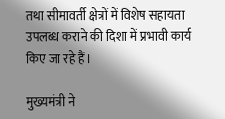तथा सीमावर्ती क्षेत्रों में विशेष सहायता उपलब्ध कराने की दिशा में प्रभावी कार्य किए जा रहे हैं।

मुख्यमंत्री ने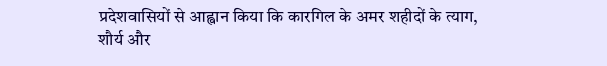प्रदेशवासियों से आह्वान किया कि कारगिल के अमर शहीदों के त्याग, शौर्य और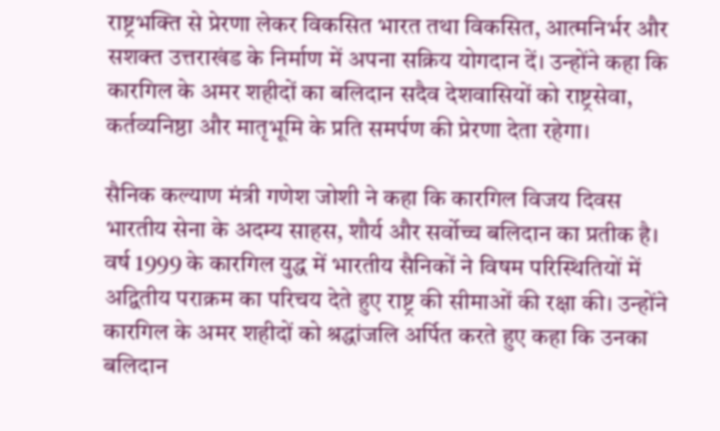राष्ट्रभक्ति से प्रेरणा लेकर विकसित भारत तथा विकसित, आत्मनिर्भर और सशक्त उत्तराखंड के निर्माण में अपना सक्रिय योगदान दें। उन्होंने कहा कि कारगिल के अमर शहीदों का बलिदान सदैव देशवासियों को राष्ट्रसेवा, कर्तव्यनिष्ठा और मातृभूमि के प्रति समर्पण की प्रेरणा देता रहेगा।

सैनिक कल्याण मंत्री गणेश जोशी ने कहा कि कारगिल विजय दिवस भारतीय सेना के अदम्य साहस, शौर्य और सर्वोच्च बलिदान का प्रतीक है। वर्ष 1999 के कारगिल युद्ध में भारतीय सैनिकों ने विषम परिस्थितियों में अद्वितीय पराक्रम का परिचय देते हुए राष्ट्र की सीमाओं की रक्षा की। उन्होंने कारगिल के अमर शहीदों को श्रद्धांजलि अर्पित करते हुए कहा कि उनका बलिदान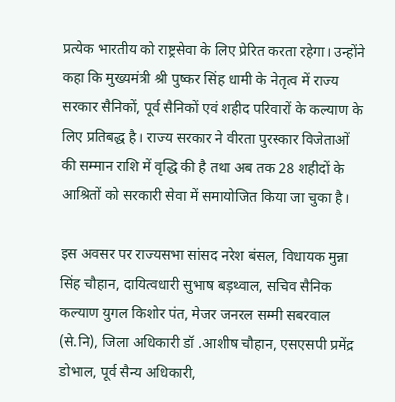प्रत्येक भारतीय को राष्ट्रसेवा के लिए प्रेरित करता रहेगा। उन्होंने कहा कि मुख्यमंत्री श्री पुष्कर सिंह धामी के नेतृत्व में राज्य सरकार सैनिकों, पूर्व सैनिकों एवं शहीद परिवारों के कल्याण के लिए प्रतिबद्ध है। राज्य सरकार ने वीरता पुरस्कार विजेताओं की सम्मान राशि में वृद्धि की है तथा अब तक 28 शहीदों के आश्रितों को सरकारी सेवा में समायोजित किया जा चुका है।

इस अवसर पर राज्यसभा सांसद नरेश बंसल, विधायक मुन्ना सिंह चौहान, दायित्वधारी सुभाष बड़थ्वाल, सचिव सैनिक कल्याण युगल किशोर पंत, मेजर जनरल सम्मी सबरवाल (से.नि), जिला अधिकारी डॉ .आशीष चौहान, एसएसपी प्रमेंद्र डोभाल, पूर्व सैन्य अधिकारी,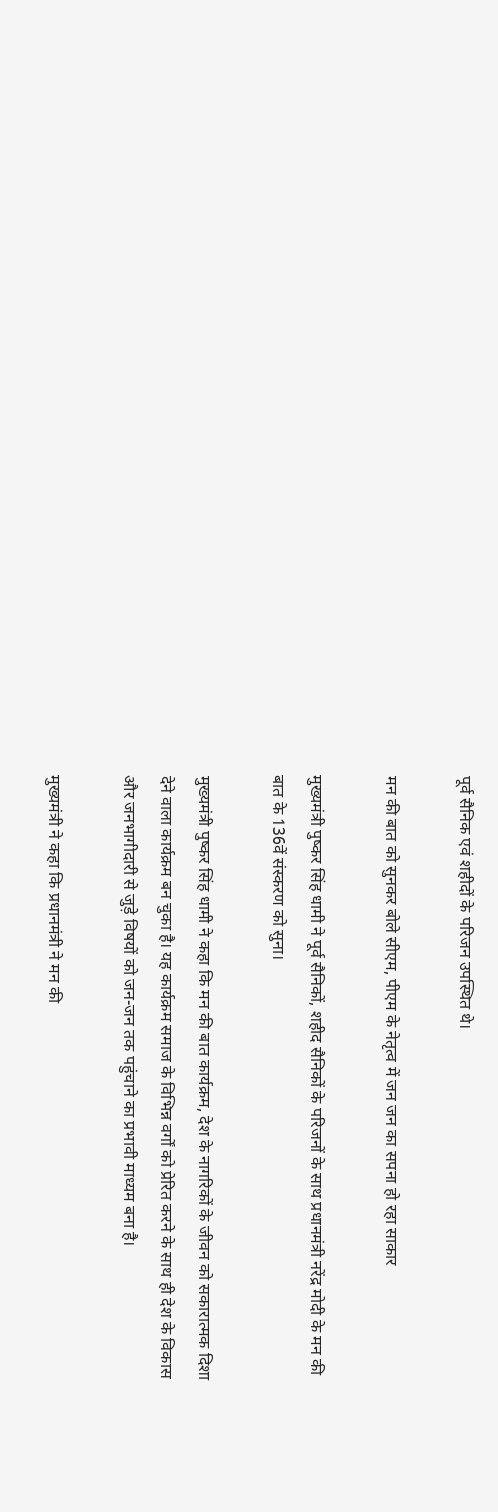पूर्व सैनिक एवं शहीदों के परिजन उपस्थित थे।

मन की बात को सुनकर बोले सीएम, पीएम के नेतृत्व में जन जन का सपना हो रहा साकार

मुख्यमंत्री पुष्कर सिंह धामी ने पूर्व सैनिकों, शहीद सैनिकों के परिजनों के साथ प्रधानमंत्री नरेंद्र मोदी के मन की बात के 136वें संस्करण को सुना।

मुख्यमंत्री पुष्कर सिंह धामी ने कहा कि मन की बात कार्यक्रम, देश के नागरिकों के जीवन को सकारात्मक दिशा देने वाला कार्यक्रम बन चुका है। यह कार्यक्रम समाज के विभिन्न वर्गों को प्रेरित करने के साथ ही देश के विकास और जनभागीदारी से जुड़े विषयों को जन-जन तक पहुंचाने का प्रभावी माध्यम बना है।

मुख्यमंत्री ने कहा कि प्रधानमंत्री ने मन की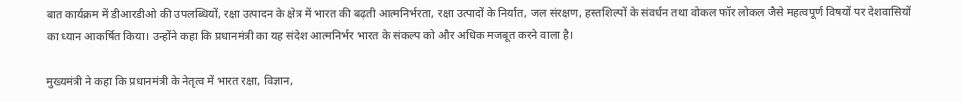बात कार्यक्रम में डीआरडीओ की उपलब्धियों, रक्षा उत्पादन के क्षेत्र में भारत की बढ़ती आत्मनिर्भरता, रक्षा उत्पादों के निर्यात, जल संरक्षण, हस्तशिल्पों के संवर्धन तथा वोकल फॉर लोकल जैसे महत्वपूर्ण विषयों पर देशवासियों का ध्यान आकर्षित किया। उन्होंने कहा कि प्रधानमंत्री का यह संदेश आत्मनिर्भर भारत के संकल्प को और अधिक मजबूत करने वाला है।

मुख्यमंत्री ने कहा कि प्रधानमंत्री के नेतृत्व में भारत रक्षा, विज्ञान,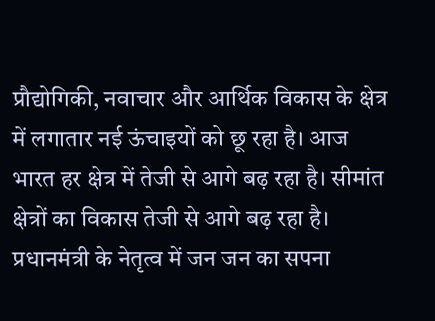प्रौद्योगिकी, नवाचार और आर्थिक विकास के क्षेत्र में लगातार नई ऊंचाइयों को छू रहा है। आज भारत हर क्षेत्र में तेजी से आगे बढ़ रहा है। सीमांत क्षेत्रों का विकास तेजी से आगे बढ़ रहा है। प्रधानमंत्री के नेतृत्व में जन जन का सपना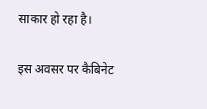साकार हो रहा है।

इस अवसर पर कैबिनेट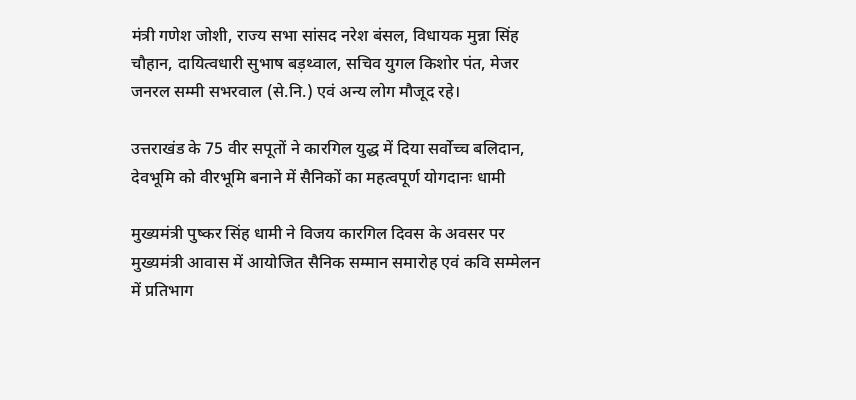मंत्री गणेश जोशी, राज्य सभा सांसद नरेश बंसल, विधायक मुन्ना सिंह चौहान, दायित्वधारी सुभाष बड़थ्वाल, सचिव युगल किशोर पंत, मेजर जनरल सम्मी सभरवाल (से.नि.) एवं अन्य लोग मौजूद रहे।

उत्तराखंड के 75 वीर सपूतों ने कारगिल युद्ध में दिया सर्वोच्च बलिदान, देवभूमि को वीरभूमि बनाने में सैनिकों का महत्वपूर्ण योगदानः धामी

मुख्यमंत्री पुष्कर सिंह धामी ने विजय कारगिल दिवस के अवसर पर मुख्यमंत्री आवास में आयोजित सैनिक सम्मान समारोह एवं कवि सम्मेलन में प्रतिभाग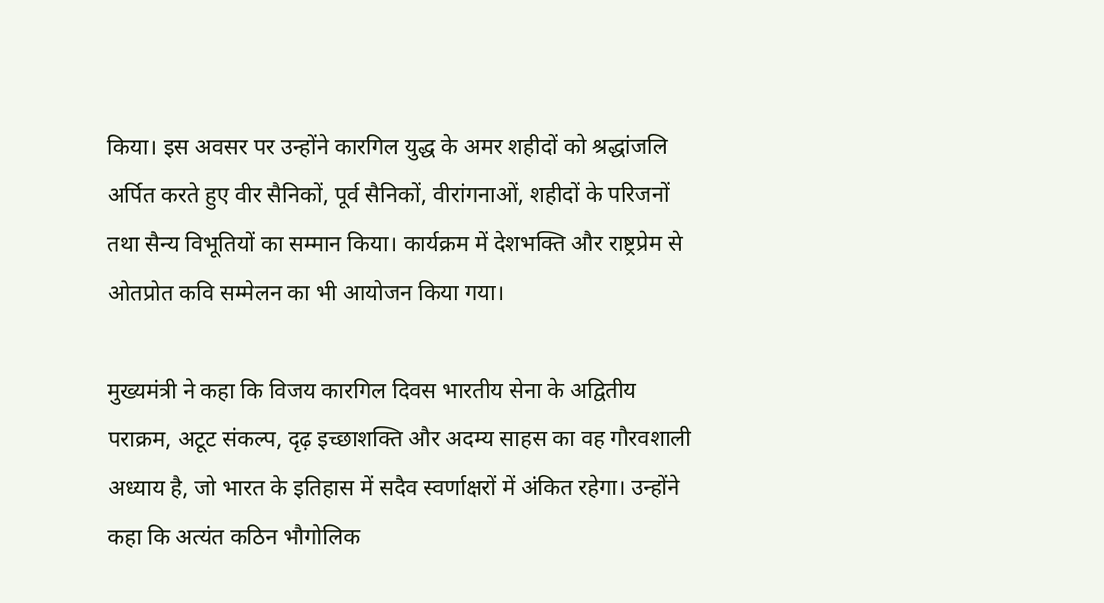किया। इस अवसर पर उन्होंने कारगिल युद्ध के अमर शहीदों को श्रद्धांजलि अर्पित करते हुए वीर सैनिकों, पूर्व सैनिकों, वीरांगनाओं, शहीदों के परिजनों तथा सैन्य विभूतियों का सम्मान किया। कार्यक्रम में देशभक्ति और राष्ट्रप्रेम से ओतप्रोत कवि सम्मेलन का भी आयोजन किया गया।

मुख्यमंत्री ने कहा कि विजय कारगिल दिवस भारतीय सेना के अद्वितीय पराक्रम, अटूट संकल्प, दृढ़ इच्छाशक्ति और अदम्य साहस का वह गौरवशाली अध्याय है, जो भारत के इतिहास में सदैव स्वर्णाक्षरों में अंकित रहेगा। उन्होंने कहा कि अत्यंत कठिन भौगोलिक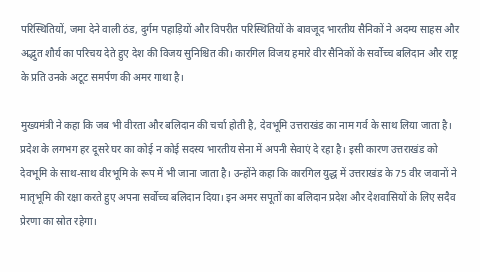परिस्थितियों, जमा देने वाली ठंड, दुर्गम पहाड़ियों और विपरीत परिस्थितियों के बावजूद भारतीय सैनिकों ने अदम्य साहस और अद्भुत शौर्य का परिचय देते हुए देश की विजय सुनिश्चित की। कारगिल विजय हमारे वीर सैनिकों के सर्वोच्च बलिदान और राष्ट्र के प्रति उनके अटूट समर्पण की अमर गाथा है।

मुख्यमंत्री ने कहा कि जब भी वीरता और बलिदान की चर्चा होती है, देवभूमि उत्तराखंड का नाम गर्व के साथ लिया जाता है। प्रदेश के लगभग हर दूसरे घर का कोई न कोई सदस्य भारतीय सेना में अपनी सेवाएं दे रहा है। इसी कारण उत्तराखंड को देवभूमि के साथ-साथ वीरभूमि के रूप में भी जाना जाता है। उन्होंने कहा कि कारगिल युद्ध में उत्तराखंड के 75 वीर जवानों ने मातृभूमि की रक्षा करते हुए अपना सर्वोच्च बलिदान दिया। इन अमर सपूतों का बलिदान प्रदेश और देशवासियों के लिए सदैव प्रेरणा का स्रोत रहेगा।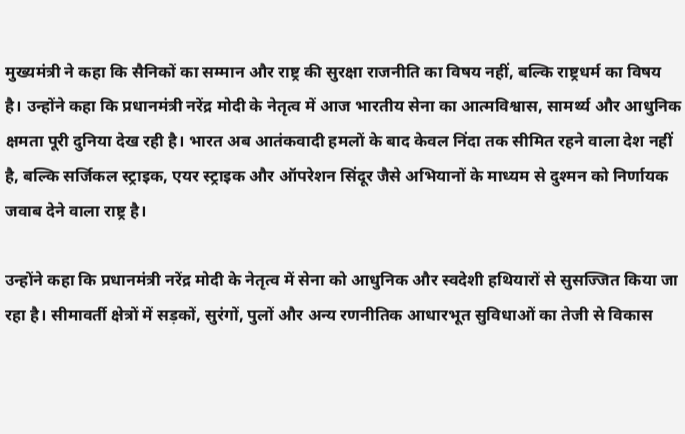मुख्यमंत्री ने कहा कि सैनिकों का सम्मान और राष्ट्र की सुरक्षा राजनीति का विषय नहीं, बल्कि राष्ट्रधर्म का विषय है। उन्होंने कहा कि प्रधानमंत्री नरेंद्र मोदी के नेतृत्व में आज भारतीय सेना का आत्मविश्वास, सामर्थ्य और आधुनिक क्षमता पूरी दुनिया देख रही है। भारत अब आतंकवादी हमलों के बाद केवल निंदा तक सीमित रहने वाला देश नहीं है, बल्कि सर्जिकल स्ट्राइक, एयर स्ट्राइक और ऑपरेशन सिंदूर जैसे अभियानों के माध्यम से दुश्मन को निर्णायक जवाब देने वाला राष्ट्र है।

उन्होंने कहा कि प्रधानमंत्री नरेंद्र मोदी के नेतृत्व में सेना को आधुनिक और स्वदेशी हथियारों से सुसज्जित किया जा रहा है। सीमावर्ती क्षेत्रों में सड़कों, सुरंगों, पुलों और अन्य रणनीतिक आधारभूत सुविधाओं का तेजी से विकास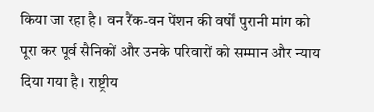किया जा रहा है। वन रैंक-वन पेंशन की वर्षों पुरानी मांग को पूरा कर पूर्व सैनिकों और उनके परिवारों को सम्मान और न्याय दिया गया है। राष्ट्रीय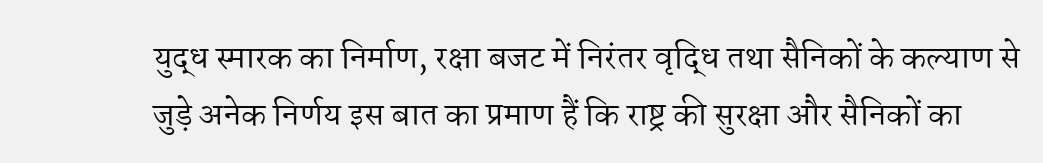युद्ध स्मारक का निर्माण, रक्षा बजट में निरंतर वृद्धि तथा सैनिकों के कल्याण से जुड़े अनेक निर्णय इस बात का प्रमाण हैं कि राष्ट्र की सुरक्षा और सैनिकों का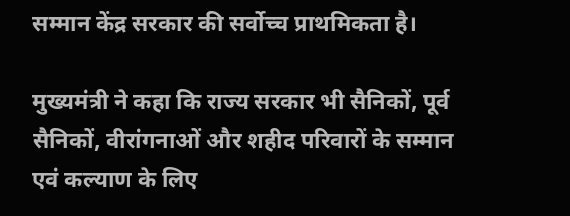सम्मान केंद्र सरकार की सर्वोच्च प्राथमिकता है।

मुख्यमंत्री ने कहा कि राज्य सरकार भी सैनिकों, पूर्व सैनिकों, वीरांगनाओं और शहीद परिवारों के सम्मान एवं कल्याण के लिए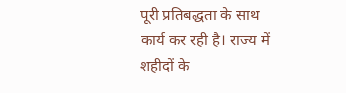पूरी प्रतिबद्धता के साथ कार्य कर रही है। राज्य में शहीदों के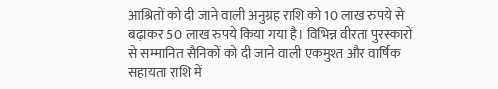आश्रितों को दी जाने वाली अनुग्रह राशि को 10 लाख रुपये से बढ़ाकर 50 लाख रुपये किया गया है। विभिन्न वीरता पुरस्कारों से सम्मानित सैनिकों को दी जाने वाली एकमुश्त और वार्षिक सहायता राशि में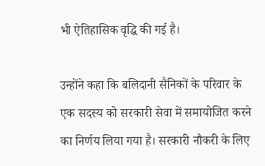भी ऐतिहासिक वृद्धि की गई है।

उन्होंने कहा कि बलिदानी सैनिकों के परिवार के एक सदस्य को सरकारी सेवा में समायोजित करने का निर्णय लिया गया है। सरकारी नौकरी के लिए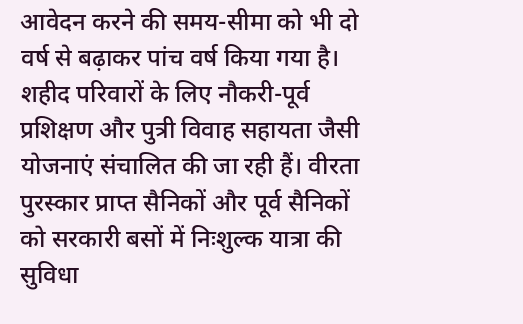आवेदन करने की समय-सीमा को भी दो वर्ष से बढ़ाकर पांच वर्ष किया गया है। शहीद परिवारों के लिए नौकरी-पूर्व प्रशिक्षण और पुत्री विवाह सहायता जैसी योजनाएं संचालित की जा रही हैं। वीरता पुरस्कार प्राप्त सैनिकों और पूर्व सैनिकों को सरकारी बसों में निःशुल्क यात्रा की सुविधा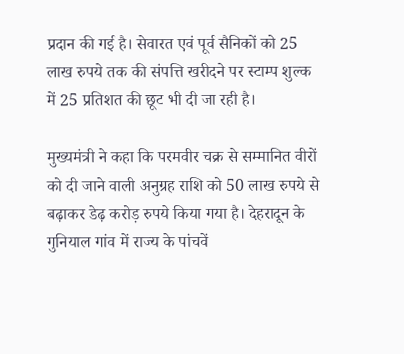प्रदान की गई है। सेवारत एवं पूर्व सैनिकों को 25 लाख रुपये तक की संपत्ति खरीदने पर स्टाम्प शुल्क में 25 प्रतिशत की छूट भी दी जा रही है।

मुख्यमंत्री ने कहा कि परमवीर चक्र से सम्मानित वीरों को दी जाने वाली अनुग्रह राशि को 50 लाख रुपये से बढ़ाकर डेढ़ करोड़ रुपये किया गया है। देहरादून के गुनियाल गांव में राज्य के पांचवें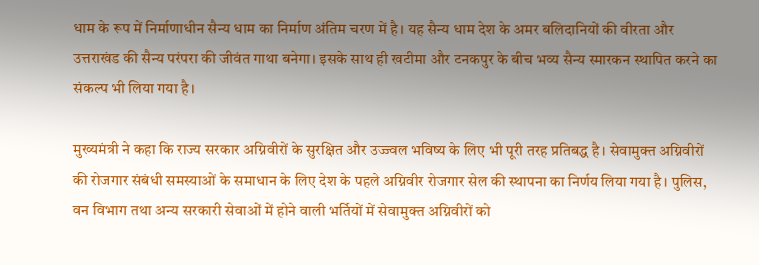धाम के रूप में निर्माणाधीन सैन्य धाम का निर्माण अंतिम चरण में है। यह सैन्य धाम देश के अमर बलिदानियों की वीरता और उत्तराखंड की सैन्य परंपरा की जीवंत गाथा बनेगा। इसके साथ ही खटीमा और टनकपुर के बीच भव्य सैन्य स्मारकन स्थापित करने का संकल्प भी लिया गया है।

मुख्यमंत्री ने कहा कि राज्य सरकार अग्निवीरों के सुरक्षित और उज्ज्वल भविष्य के लिए भी पूरी तरह प्रतिबद्ध है। सेवामुक्त अग्निवीरों की रोजगार संबंधी समस्याओं के समाधान के लिए देश के पहले अग्निवीर रोजगार सेल की स्थापना का निर्णय लिया गया है। पुलिस, वन विभाग तथा अन्य सरकारी सेवाओं में होने वाली भर्तियों में सेवामुक्त अग्निवीरों को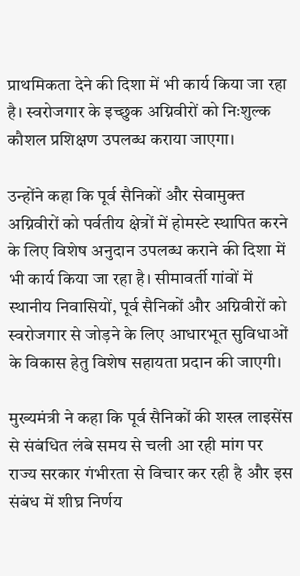प्राथमिकता देने की दिशा में भी कार्य किया जा रहा है। स्वरोजगार के इच्छुक अग्निवीरों को निःशुल्क कौशल प्रशिक्षण उपलब्ध कराया जाएगा।

उन्होंने कहा कि पूर्व सैनिकों और सेवामुक्त अग्निवीरों को पर्वतीय क्षेत्रों में होमस्टे स्थापित करने के लिए विशेष अनुदान उपलब्ध कराने की दिशा में भी कार्य किया जा रहा है। सीमावर्ती गांवों में स्थानीय निवासियों, पूर्व सैनिकों और अग्निवीरों को स्वरोजगार से जोड़ने के लिए आधारभूत सुविधाओं के विकास हेतु विशेष सहायता प्रदान की जाएगी।

मुख्यमंत्री ने कहा कि पूर्व सैनिकों की शस्त्र लाइसेंस से संबंधित लंबे समय से चली आ रही मांग पर राज्य सरकार गंभीरता से विचार कर रही है और इस संबंध में शीघ्र निर्णय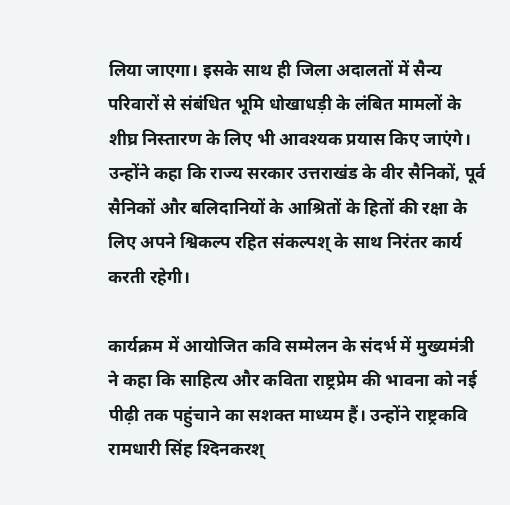लिया जाएगा। इसके साथ ही जिला अदालतों में सैन्य परिवारों से संबंधित भूमि धोखाधड़ी के लंबित मामलों के शीघ्र निस्तारण के लिए भी आवश्यक प्रयास किए जाएंगे। उन्होंने कहा कि राज्य सरकार उत्तराखंड के वीर सैनिकों, पूर्व सैनिकों और बलिदानियों के आश्रितों के हितों की रक्षा के लिए अपने श्विकल्प रहित संकल्पश् के साथ निरंतर कार्य करती रहेगी।

कार्यक्रम में आयोजित कवि सम्मेलन के संदर्भ में मुख्यमंत्री ने कहा कि साहित्य और कविता राष्ट्रप्रेम की भावना को नई पीढ़ी तक पहुंचाने का सशक्त माध्यम हैं। उन्होंने राष्ट्रकवि रामधारी सिंह श्दिनकरश्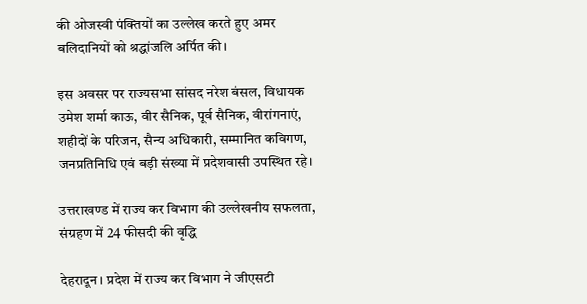की ओजस्वी पंक्तियों का उल्लेख करते हुए अमर बलिदानियों को श्रद्धांजलि अर्पित की।

इस अवसर पर राज्यसभा सांसद नरेश बंसल, विधायक उमेश शर्मा काऊ, वीर सैनिक, पूर्व सैनिक, वीरांगनाएं, शहीदों के परिजन, सैन्य अधिकारी, सम्मानित कविगण, जनप्रतिनिधि एवं बड़ी संख्या में प्रदेशवासी उपस्थित रहे।

उत्तराखण्ड में राज्य कर विभाग की उल्लेखनीय सफलता, संग्रहण में 24 फीसदी की वृद्धि

देहरादून। प्रदेश में राज्य कर विभाग ने जीएसटी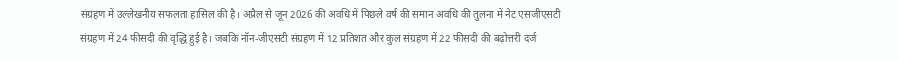संग्रहण में उल्लेखनीय सफलता हासिल की है। अप्रैल से जून 2026 की अवधि में पिछले वर्ष की समान अवधि की तुलना में नेट एसजीएसटी संग्रहण में 24 फीसदी की वृद्धि हुई है। जबकि नॉन-जीएसटी संग्रहण में 12 प्रतिशत और कुल संग्रहण में 22 फीसदी की बढ़ोत्तरी दर्ज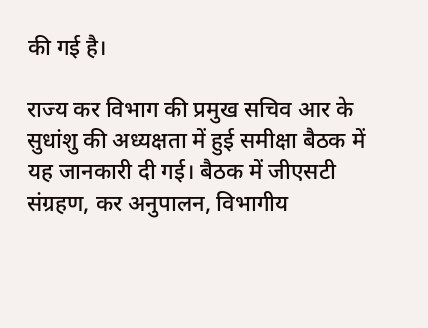की गई है।

राज्य कर विभाग की प्रमुख सचिव आर के सुधांशु की अध्यक्षता में हुई समीक्षा बैठक में यह जानकारी दी गई। बैठक में जीएसटी संग्रहण, कर अनुपालन, विभागीय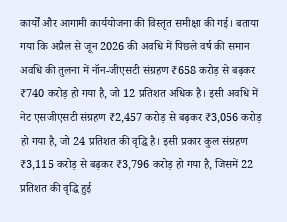कार्यों और आगामी कार्ययोजना की विस्तृत समीक्षा की गई। बताया गया कि अप्रैल से जून 2026 की अवधि में पिछले वर्ष की समान अवधि की तुलना में नॉन-जीएसटी संग्रहण ₹658 करोड़ से बढ़कर ₹740 करोड़ हो गया है, जो 12 प्रतिशत अधिक है। इसी अवधि में नेट एसजीएसटी संग्रहण ₹2,457 करोड़ से बढ़कर ₹3,056 करोड़ हो गया है, जो 24 प्रतिशत की वृद्धि है। इसी प्रकार कुल संग्रहण ₹3,115 करोड़ से बढ़कर ₹3,796 करोड़ हो गया है, जिसमें 22 प्रतिशत की वृद्धि हुई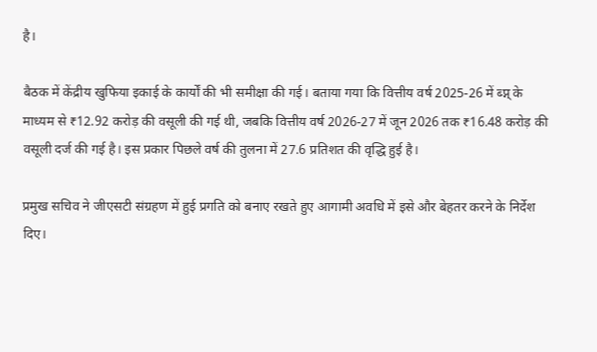है।

बैठक में केंद्रीय खुफिया इकाई के कार्यों की भी समीक्षा की गई। बताया गया कि वित्तीय वर्ष 2025-26 में ब्प्न् के माध्यम से ₹12.92 करोड़ की वसूली की गई थी, जबकि वित्तीय वर्ष 2026-27 में जून 2026 तक ₹16.48 करोड़ की वसूली दर्ज की गई है। इस प्रकार पिछले वर्ष की तुलना में 27.6 प्रतिशत की वृद्धि हुई है।

प्रमुख सचिव ने जीएसटी संग्रहण में हुई प्रगति को बनाए रखते हुए आगामी अवधि में इसे और बेहतर करने के निर्देश दिए।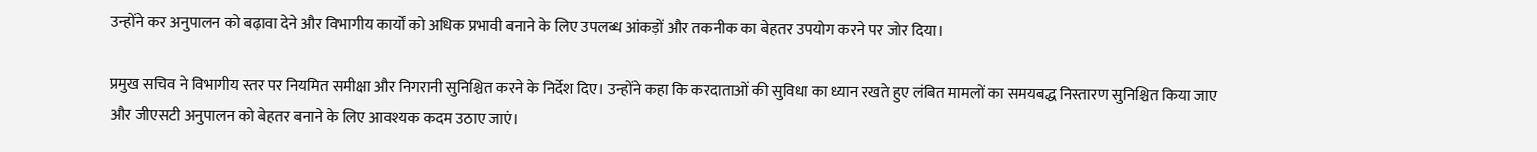उन्होंने कर अनुपालन को बढ़ावा देने और विभागीय कार्यों को अधिक प्रभावी बनाने के लिए उपलब्ध आंकड़ों और तकनीक का बेहतर उपयोग करने पर जोर दिया।

प्रमुख सचिव ने विभागीय स्तर पर नियमित समीक्षा और निगरानी सुनिश्चित करने के निर्देश दिए। उन्होंने कहा कि करदाताओं की सुविधा का ध्यान रखते हुए लंबित मामलों का समयबद्ध निस्तारण सुनिश्चित किया जाए और जीएसटी अनुपालन को बेहतर बनाने के लिए आवश्यक कदम उठाए जाएं।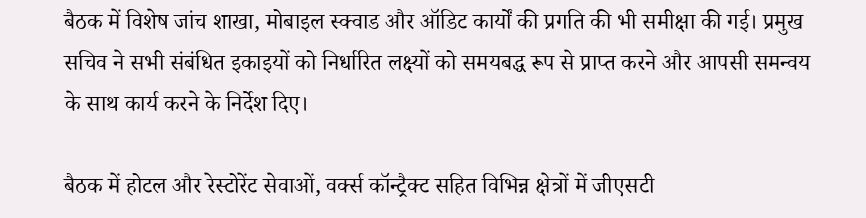बैठक में विशेष जांच शाखा, मोबाइल स्क्वाड और ऑडिट कार्यों की प्रगति की भी समीक्षा की गई। प्रमुख सचिव ने सभी संबंधित इकाइयों को निर्धारित लक्ष्यों को समयबद्ध रूप से प्राप्त करने और आपसी समन्वय के साथ कार्य करने के निर्देश दिए।

बैठक में होटल और रेस्टोरेंट सेवाओं, वर्क्स कॉन्ट्रैक्ट सहित विभिन्न क्षेत्रों में जीएसटी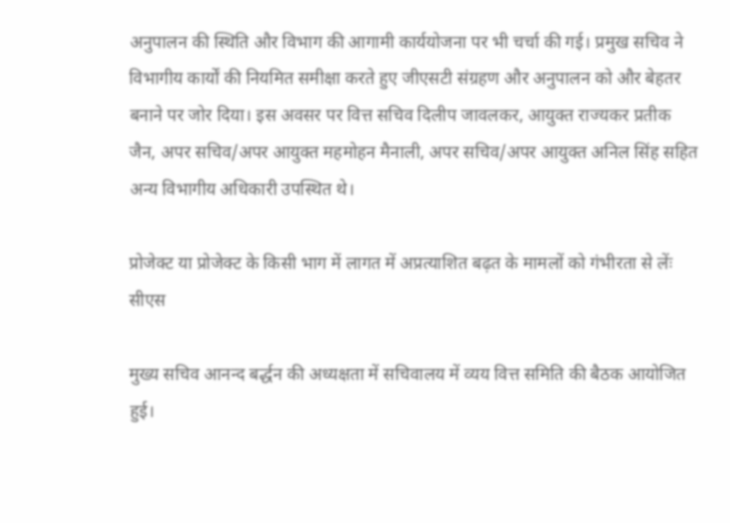अनुपालन की स्थिति और विभाग की आगामी कार्ययोजना पर भी चर्चा की गई। प्रमुख सचिव ने विभागीय कार्यों की नियमित समीक्षा करते हुए जीएसटी संग्रहण और अनुपालन को और बेहतर बनाने पर जोर दिया। इस अवसर पर वित्त सचिव दिलीप जावलकर, आयुक्त राज्यकर प्रतीक जैन, अपर सचिव/अपर आयुक्त महमोहन मैनाली, अपर सचिव/अपर आयुक्त अनिल सिंह सहित अन्य विभागीय अधिकारी उपस्थित थे।

प्रोजेक्ट या प्रोजेक्ट के किसी भाग में लागत में अप्रत्याशित बढ़त के मामलों को गंभीरता से लेंः सीएस

मुख्य सचिव आनन्द बर्द्धन की अध्यक्षता में सचिवालय में व्यय वित्त समिति की बैठक आयोजित हुई।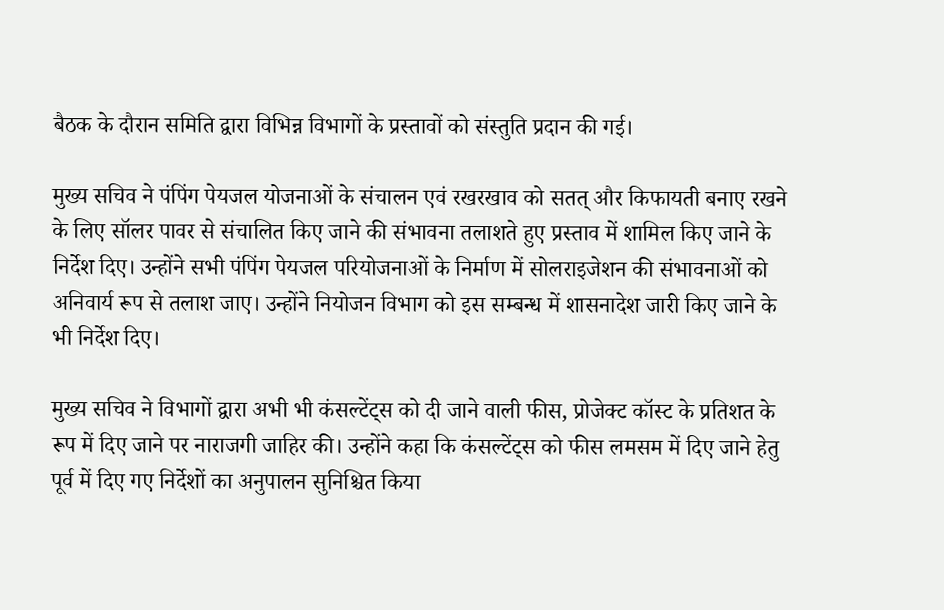बैठक के दौरान समिति द्वारा विभिन्न विभागों के प्रस्तावों को संस्तुति प्रदान की गई।

मुख्य सचिव ने पंपिंग पेयजल योजनाओं के संचालन एवं रखरखाव को सतत् और किफायती बनाए रखने के लिए सॉलर पावर से संचालित किए जाने की संभावना तलाशते हुए प्रस्ताव में शामिल किए जाने के निर्देश दिए। उन्होंने सभी पंपिंग पेयजल परियोजनाओं के निर्माण में सोलराइजेशन की संभावनाओं को अनिवार्य रूप से तलाश जाए। उन्होंने नियोजन विभाग को इस सम्बन्ध में शासनादेश जारी किए जाने के भी निर्देश दिए।

मुख्य सचिव ने विभागों द्वारा अभी भी कंसल्टेंट्स को दी जाने वाली फीस, प्रोजेक्ट कॉस्ट के प्रतिशत के रूप में दिए जाने पर नाराजगी जाहिर की। उन्होंने कहा कि कंसल्टेंट्स को फीस लमसम में दिए जाने हेतु पूर्व में दिए गए निर्देशों का अनुपालन सुनिश्चित किया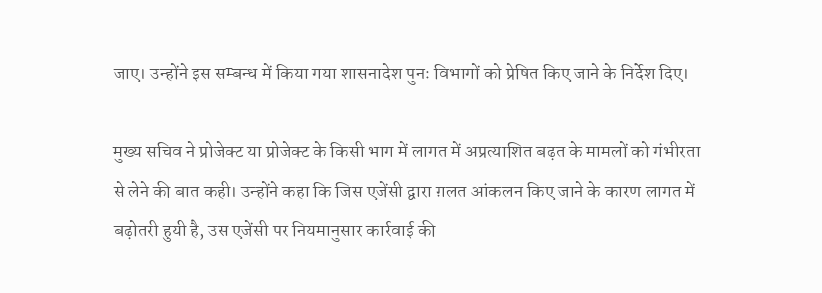जाए। उन्होंने इस सम्बन्ध में किया गया शासनादेश पुनः विभागों को प्रेषित किए जाने के निर्देश दिए।

मुख्य सचिव ने प्रोजेक्ट या प्रोजेक्ट के किसी भाग में लागत में अप्रत्याशित बढ़त के मामलों को गंभीरता से लेने की बात कही। उन्होंने कहा कि जिस एजेंसी द्वारा ग़लत आंकलन किए जाने के कारण लागत में बढ़ोतरी हुयी है, उस एजेंसी पर नियमानुसार कार्रवाई की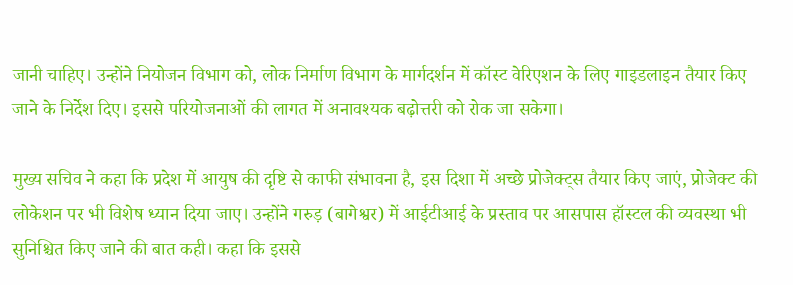जानी चाहिए। उन्होंने नियोजन विभाग को, लोक निर्माण विभाग के मार्गदर्शन में कॉस्ट वेरिएशन के लिए गाइडलाइन तैयार किए जाने के निर्देश दिए। इससे परियोजनाओं की लागत में अनावश्यक बढ़ोत्तरी को रोक जा सकेगा।

मुख्य सचिव ने कहा कि प्रदेश में आयुष की दृष्टि से काफी संभावना है, इस दिशा में अच्छे प्रोजेक्ट्स तैयार किए जाएं, प्रोजेक्ट की लोकेशन पर भी विशेष ध्यान दिया जाए। उन्होंने गरुड़ (बागेश्वर) में आईटीआई के प्रस्ताव पर आसपास हॉस्टल की व्यवस्था भी सुनिश्चित किए जाने की बात कही। कहा कि इससे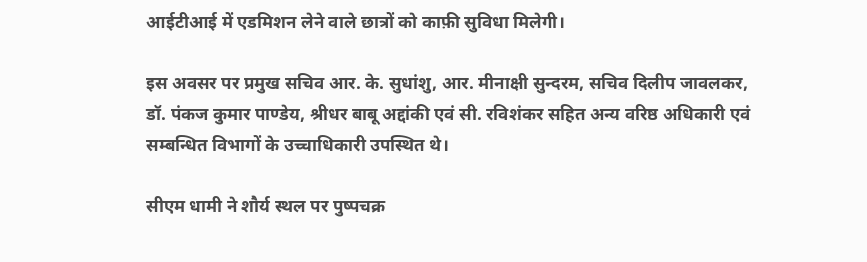आईटीआई में एडमिशन लेने वाले छात्रों को काफ़ी सुविधा मिलेगी।

इस अवसर पर प्रमुख सचिव आर. के. सुधांशु, आर. मीनाक्षी सुन्दरम, सचिव दिलीप जावलकर, डॉ. पंकज कुमार पाण्डेय, श्रीधर बाबू अद्दांकी एवं सी. रविशंकर सहित अन्य वरिष्ठ अधिकारी एवं सम्बन्धित विभागों के उच्चाधिकारी उपस्थित थे।

सीएम धामी ने शौर्य स्थल पर पुष्पचक्र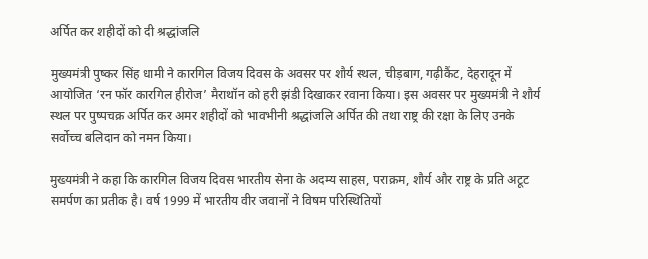अर्पित कर शहीदों को दी श्रद्धांजलि

मुख्यमंत्री पुष्कर सिंह धामी ने कारगिल विजय दिवस के अवसर पर शौर्य स्थल, चीड़बाग, गढ़ीकैंट, देहरादून में आयोजित ‘रन फॉर कारगिल हीरोज’ मैराथॉन को हरी झंडी दिखाकर रवाना किया। इस अवसर पर मुख्यमंत्री ने शौर्य स्थल पर पुष्पचक्र अर्पित कर अमर शहीदों को भावभीनी श्रद्धांजलि अर्पित की तथा राष्ट्र की रक्षा के लिए उनके सर्वोच्च बलिदान को नमन किया।

मुख्यमंत्री ने कहा कि कारगिल विजय दिवस भारतीय सेना के अदम्य साहस, पराक्रम, शौर्य और राष्ट्र के प्रति अटूट समर्पण का प्रतीक है। वर्ष 1999 में भारतीय वीर जवानों ने विषम परिस्थितियों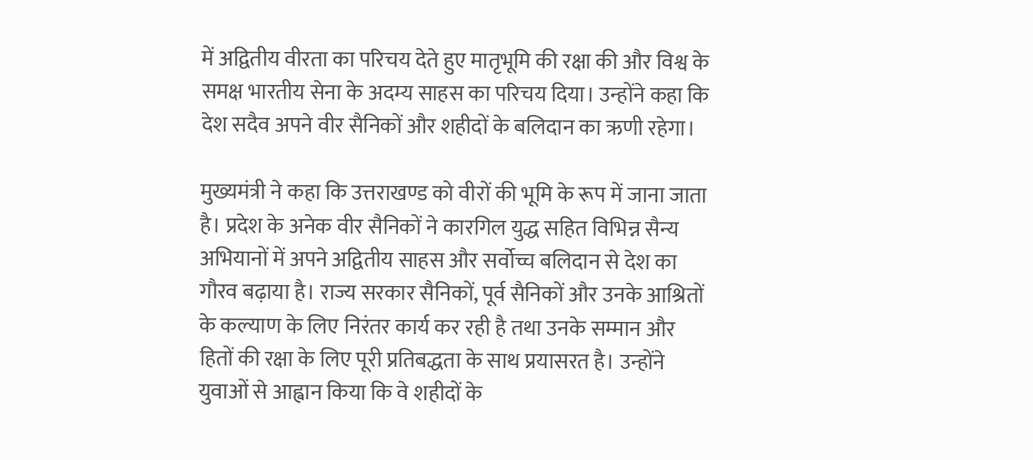में अद्वितीय वीरता का परिचय देते हुए मातृभूमि की रक्षा की और विश्व के समक्ष भारतीय सेना के अदम्य साहस का परिचय दिया। उन्होंने कहा कि देश सदैव अपने वीर सैनिकों और शहीदों के बलिदान का ऋणी रहेगा।

मुख्यमंत्री ने कहा कि उत्तराखण्ड को वीरों की भूमि के रूप में जाना जाता है। प्रदेश के अनेक वीर सैनिकों ने कारगिल युद्ध सहित विभिन्न सैन्य अभियानों में अपने अद्वितीय साहस और सर्वोच्च बलिदान से देश का गौरव बढ़ाया है। राज्य सरकार सैनिकों, पूर्व सैनिकों और उनके आश्रितों के कल्याण के लिए निरंतर कार्य कर रही है तथा उनके सम्मान और हितों की रक्षा के लिए पूरी प्रतिबद्धता के साथ प्रयासरत है। उन्होंने युवाओं से आह्वान किया कि वे शहीदों के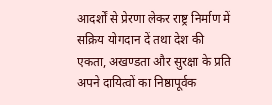आदर्शों से प्रेरणा लेकर राष्ट्र निर्माण में सक्रिय योगदान दें तथा देश की एकता, अखण्डता और सुरक्षा के प्रति अपने दायित्वों का निष्ठापूर्वक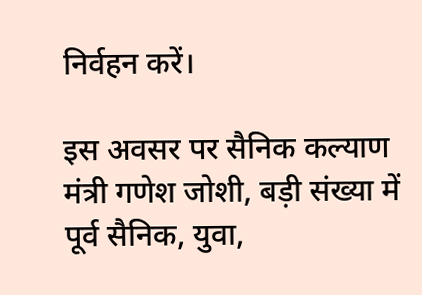निर्वहन करें।

इस अवसर पर सैनिक कल्याण मंत्री गणेश जोशी, बड़ी संख्या में पूर्व सैनिक, युवा,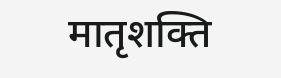मातृशक्ति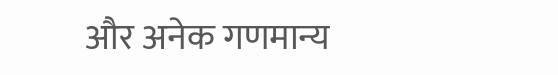और अनेक गणमान्य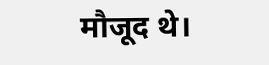मौजूद थे।